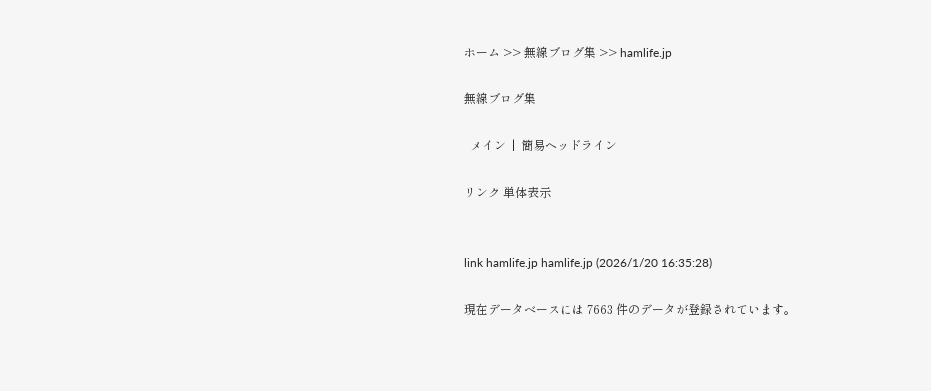ホーム >> 無線ブログ集 >> hamlife.jp

無線ブログ集

  メイン  |  簡易ヘッドライン

リンク 単体表示


link hamlife.jp hamlife.jp (2026/1/20 16:35:28)

現在データベースには 7663 件のデータが登録されています。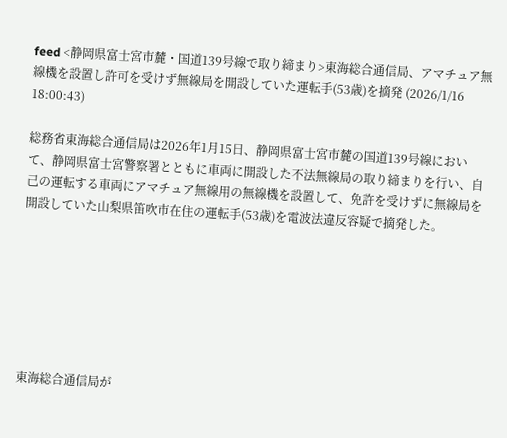feed <静岡県富士宮市麓・国道139号線で取り締まり>東海総合通信局、アマチュア無線機を設置し許可を受けず無線局を開設していた運転手(53歳)を摘発 (2026/1/16 18:00:43)

総務省東海総合通信局は2026年1月15日、静岡県富士宮市麓の国道139号線において、静岡県富士宮警察署とともに車両に開設した不法無線局の取り締まりを行い、自己の運転する車両にアマチュア無線用の無線機を設置して、免許を受けずに無線局を開設していた山梨県笛吹市在住の運転手(53歳)を電波法違反容疑で摘発した。







東海総合通信局が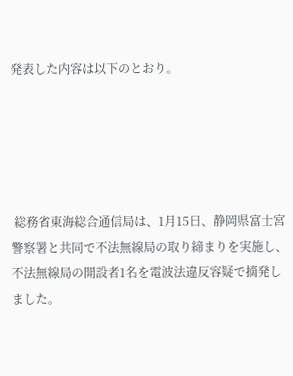発表した内容は以下のとおり。





 総務省東海総合通信局は、1月15日、静岡県富士宮警察署と共同で不法無線局の取り締まりを実施し、不法無線局の開設者1名を電波法違反容疑で摘発しました。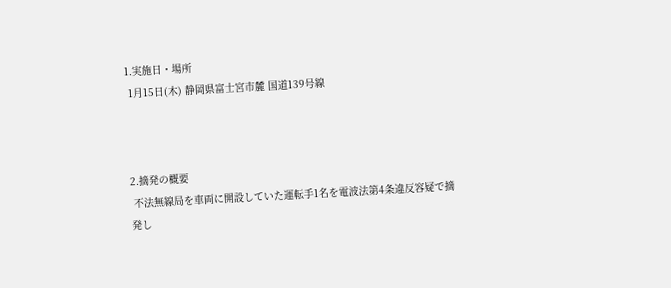1.実施日・場所
 1月15日(木) 静岡県富士宮市麓 国道139号線



2.摘発の概要
 不法無線局を車両に開設していた運転手1名を電波法第4条違反容疑で摘発し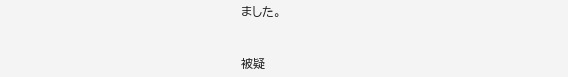ました。



被疑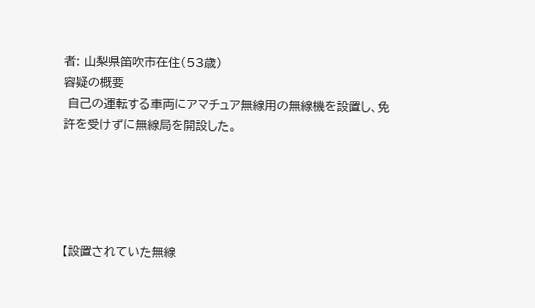者: 山梨県笛吹市在住(53歳)
容疑の概要
 自己の運転する車両にアマチュア無線用の無線機を設置し、免許を受けずに無線局を開設した。





【設置されていた無線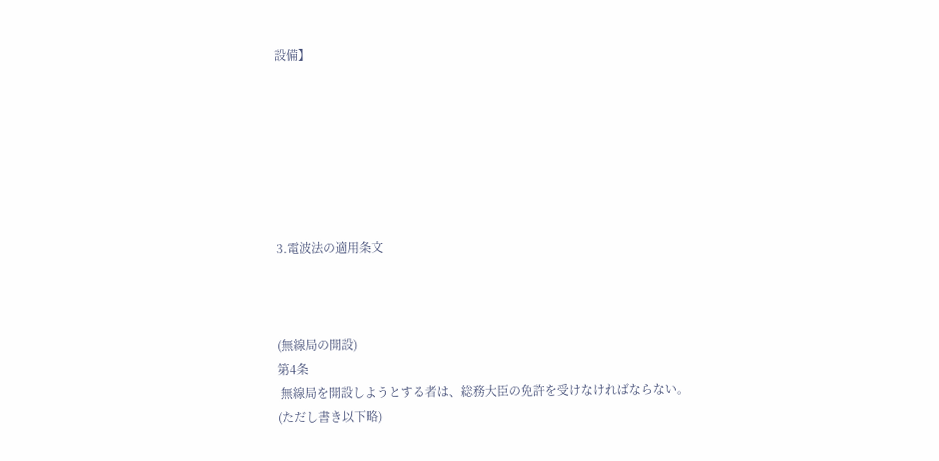設備】







3.電波法の適用条文



(無線局の開設)
第4条
 無線局を開設しようとする者は、総務大臣の免許を受けなければならない。
(ただし書き以下略)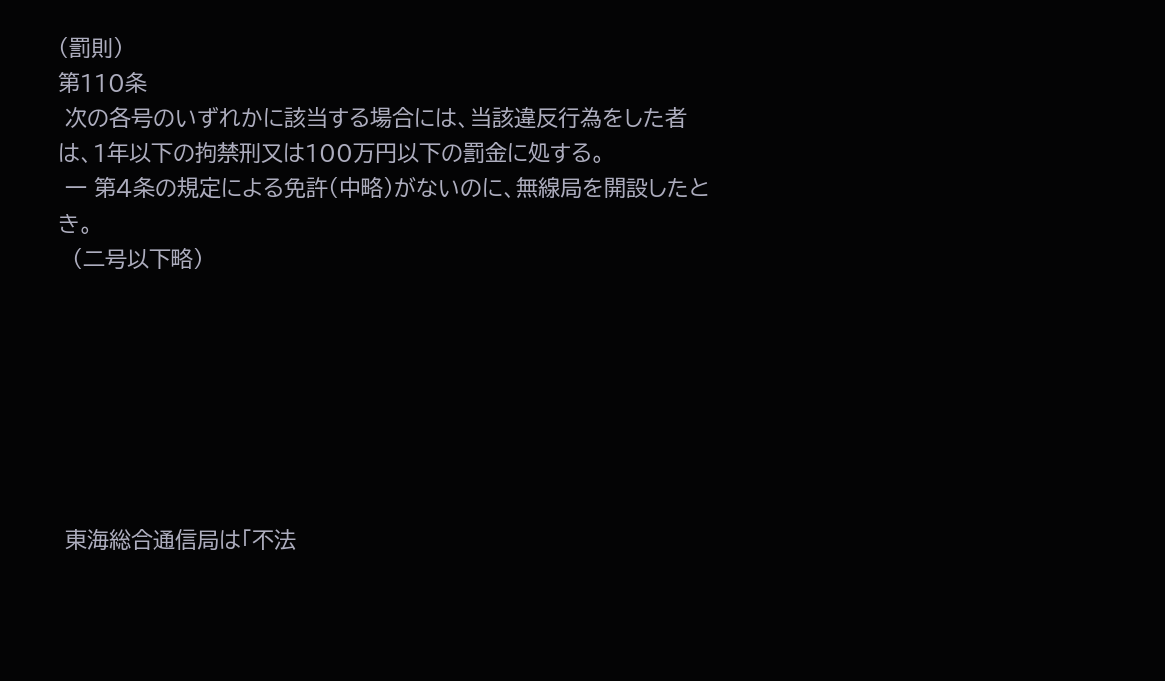(罰則)
第110条
 次の各号のいずれかに該当する場合には、当該違反行為をした者は、1年以下の拘禁刑又は100万円以下の罰金に処する。
 一 第4条の規定による免許(中略)がないのに、無線局を開設したとき。
  (二号以下略)







 東海総合通信局は「不法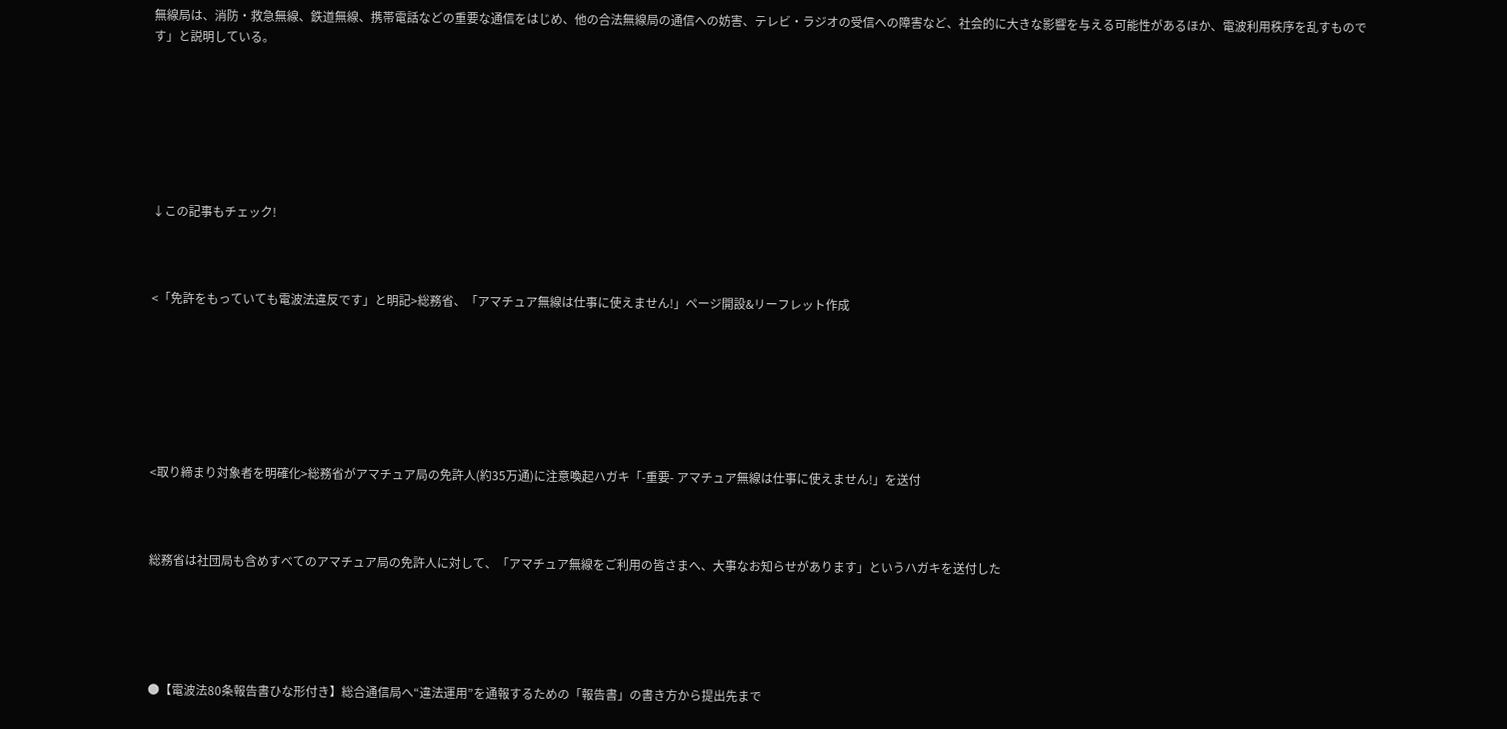無線局は、消防・救急無線、鉄道無線、携帯電話などの重要な通信をはじめ、他の合法無線局の通信への妨害、テレビ・ラジオの受信への障害など、社会的に大きな影響を与える可能性があるほか、電波利用秩序を乱すものです」と説明している。







↓この記事もチェック!



<「免許をもっていても電波法違反です」と明記>総務省、「アマチュア無線は仕事に使えません!」ページ開設&リーフレット作成







<取り締まり対象者を明確化>総務省がアマチュア局の免許人(約35万通)に注意喚起ハガキ「-重要- アマチュア無線は仕事に使えません!」を送付



総務省は社団局も含めすべてのアマチュア局の免許人に対して、「アマチュア無線をご利用の皆さまへ、大事なお知らせがあります」というハガキを送付した





●【電波法80条報告書ひな形付き】総合通信局へ“違法運用”を通報するための「報告書」の書き方から提出先まで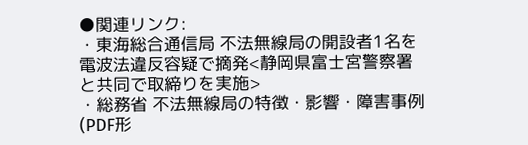●関連リンク:
・東海総合通信局 不法無線局の開設者1名を電波法違反容疑で摘発<静岡県富士宮警察署と共同で取締りを実施>
・総務省 不法無線局の特徴・影響・障害事例(PDF形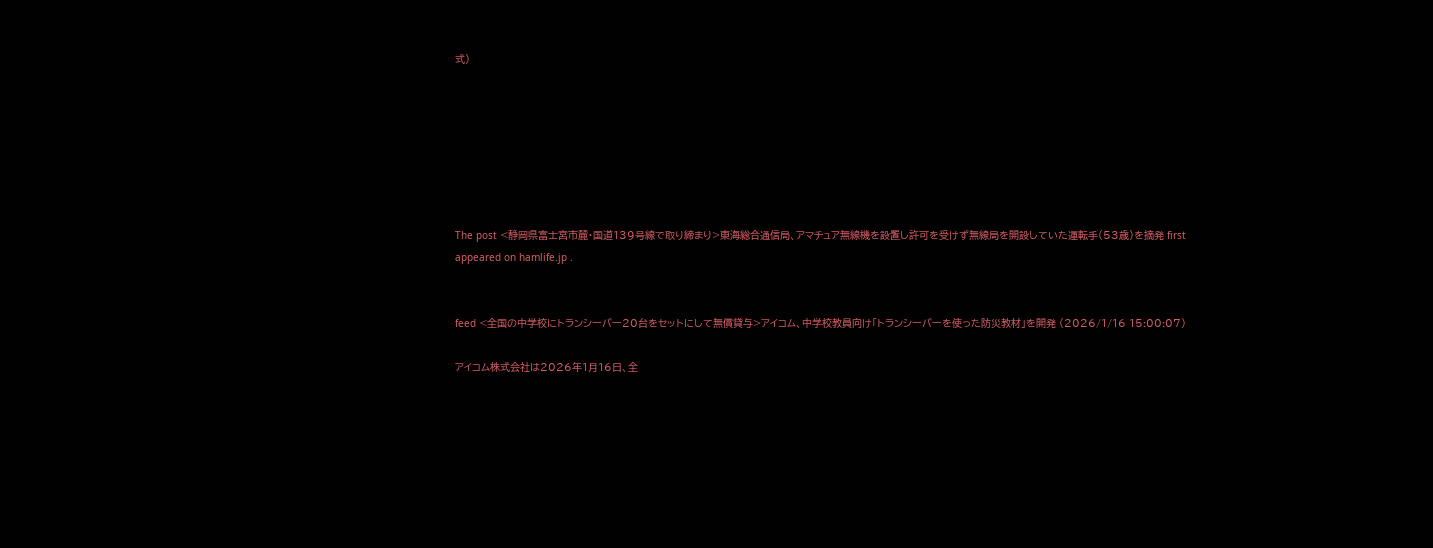式)







The post <静岡県富士宮市麓・国道139号線で取り締まり>東海総合通信局、アマチュア無線機を設置し許可を受けず無線局を開設していた運転手(53歳)を摘発 first appeared on hamlife.jp .


feed <全国の中学校にトランシーバー20台をセットにして無償貸与>アイコム、中学校教員向け「トランシーバーを使った防災教材」を開発 (2026/1/16 15:00:07)

アイコム株式会社は2026年1月16日、全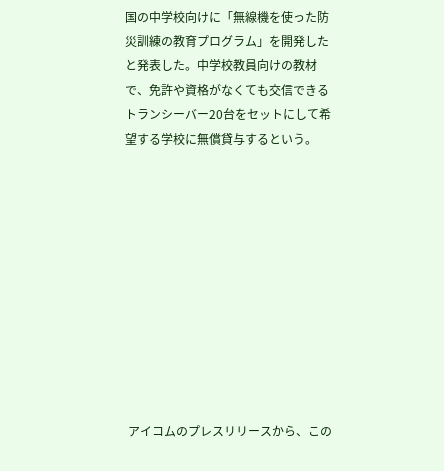国の中学校向けに「無線機を使った防災訓練の教育プログラム」を開発したと発表した。中学校教員向けの教材で、免許や資格がなくても交信できるトランシーバー20台をセットにして希望する学校に無償貸与するという。











 アイコムのプレスリリースから、この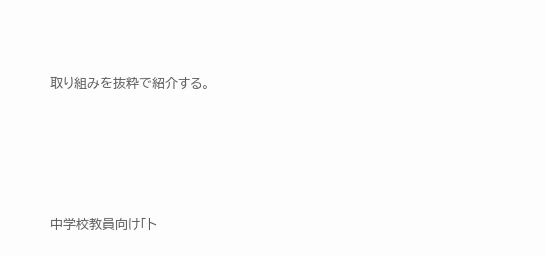取り組みを抜粋で紹介する。






中学校教員向け「ト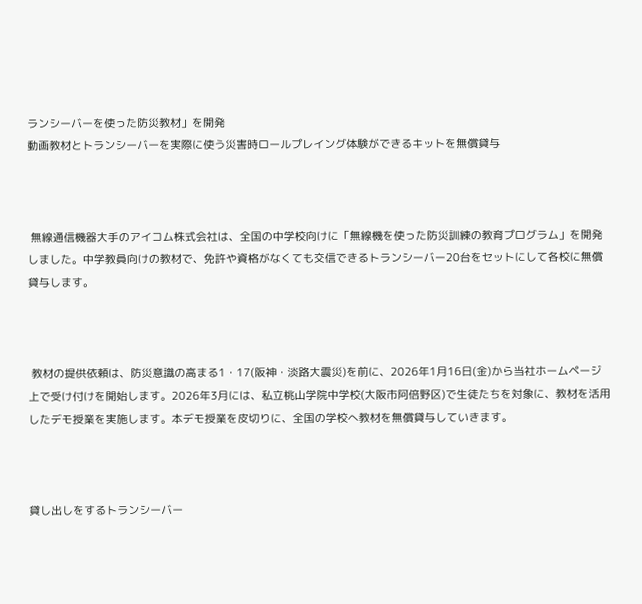ランシーバーを使った防災教材」を開発
動画教材とトランシーバーを実際に使う災害時ロールプレイング体験ができるキットを無償貸与



 無線通信機器大手のアイコム株式会社は、全国の中学校向けに「無線機を使った防災訓練の教育プログラム」を開発しました。中学教員向けの教材で、免許や資格がなくても交信できるトランシーバー20台をセットにして各校に無償貸与します。



 教材の提供依頼は、防災意識の高まる1・17(阪神・淡路大震災)を前に、2026年1月16日(金)から当社ホームページ上で受け付けを開始します。2026年3月には、私立桃山学院中学校(大阪市阿倍野区)で生徒たちを対象に、教材を活用したデモ授業を実施します。本デモ授業を皮切りに、全国の学校へ教材を無償貸与していきます。



貸し出しをするトランシーバー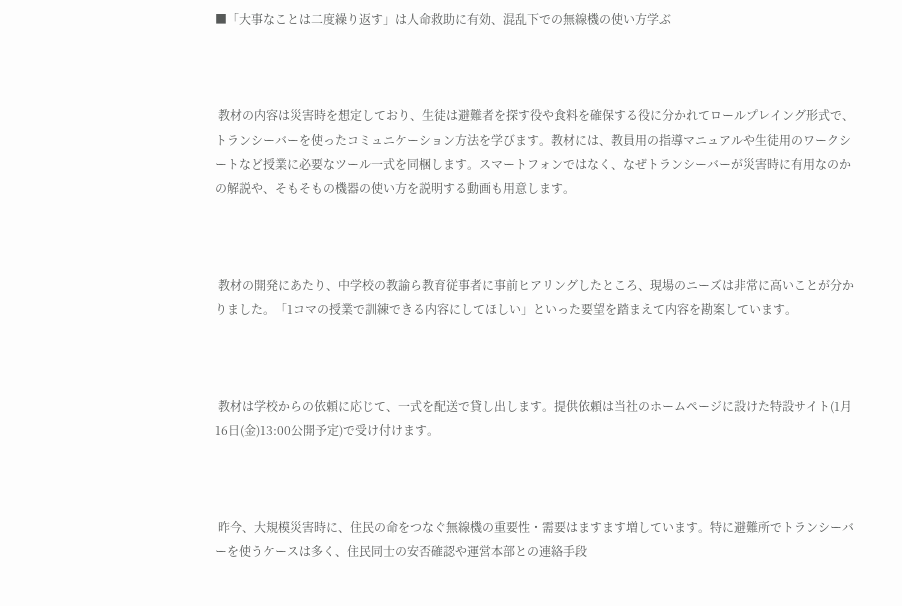■「大事なことは二度繰り返す」は人命救助に有効、混乱下での無線機の使い方学ぶ



 教材の内容は災害時を想定しており、生徒は避難者を探す役や食料を確保する役に分かれてロールプレイング形式で、トランシーバーを使ったコミュニケーション方法を学びます。教材には、教員用の指導マニュアルや生徒用のワークシートなど授業に必要なツール一式を同梱します。スマートフォンではなく、なぜトランシーバーが災害時に有用なのかの解説や、そもそもの機器の使い方を説明する動画も用意します。



 教材の開発にあたり、中学校の教諭ら教育従事者に事前ヒアリングしたところ、現場のニーズは非常に高いことが分かりました。「1コマの授業で訓練できる内容にしてほしい」といった要望を踏まえて内容を勘案しています。



 教材は学校からの依頼に応じて、一式を配送で貸し出します。提供依頼は当社のホームページに設けた特設サイト(1月16日(金)13:00公開予定)で受け付けます。



 昨今、大規模災害時に、住民の命をつなぐ無線機の重要性・需要はますます増しています。特に避難所でトランシーバーを使うケースは多く、住民同士の安否確認や運営本部との連絡手段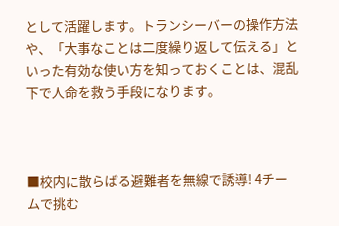として活躍します。トランシーバーの操作方法や、「大事なことは二度繰り返して伝える」といった有効な使い方を知っておくことは、混乱下で人命を救う手段になります。



■校内に散らばる避難者を無線で誘導! 4チームで挑む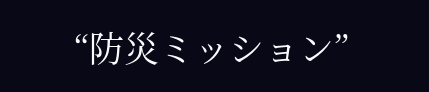“防災ミッション”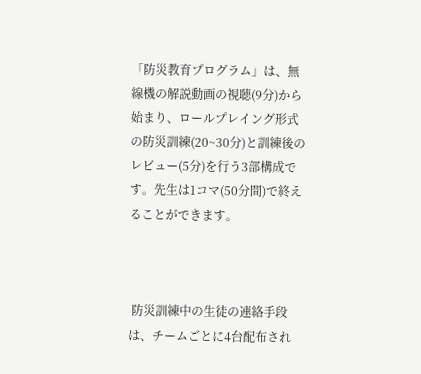「防災教育プログラム」は、無線機の解説動画の視聴(9分)から始まり、ロールプレイング形式の防災訓練(20~30分)と訓練後のレビュー(5分)を行う3部構成です。先生は1コマ(50分間)で終えることができます。



 防災訓練中の生徒の連絡手段は、チームごとに4台配布され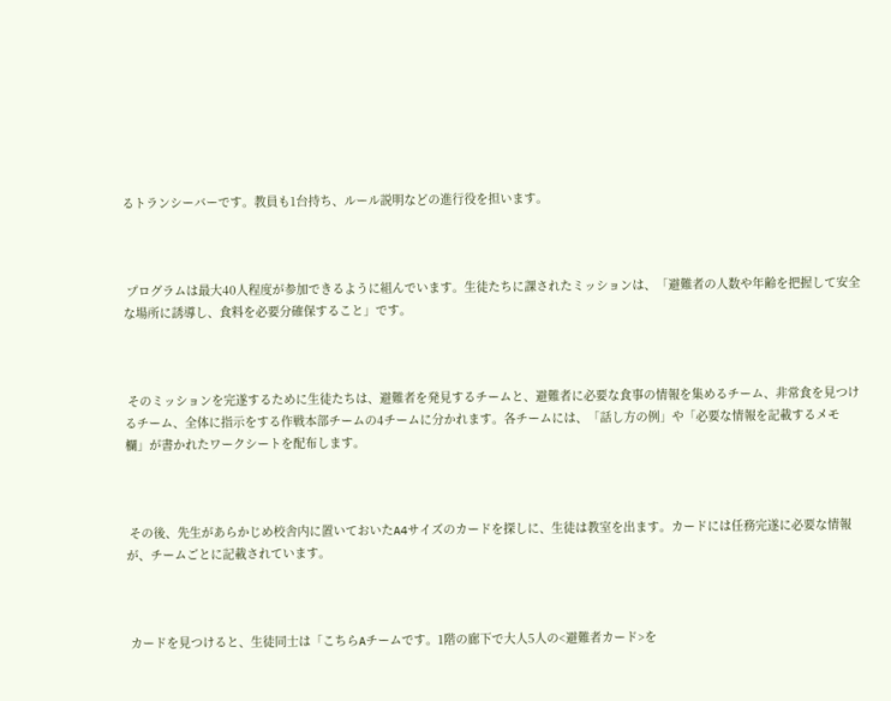るトランシーバーです。教員も1台持ち、ルール説明などの進行役を担います。



 プログラムは最大40人程度が参加できるように組んでいます。生徒たちに課されたミッションは、「避難者の人数や年齢を把握して安全な場所に誘導し、食料を必要分確保すること」です。



 そのミッションを完遂するために生徒たちは、避難者を発見するチームと、避難者に必要な食事の情報を集めるチーム、非常食を見つけるチーム、全体に指示をする作戦本部チームの4チームに分かれます。各チームには、「話し方の例」や「必要な情報を記載するメモ欄」が書かれたワークシートを配布します。



 その後、先生があらかじめ校舎内に置いておいたA4サイズのカードを探しに、生徒は教室を出ます。カードには任務完遂に必要な情報が、チームごとに記載されています。



 カードを見つけると、生徒同士は「こちらAチームです。1階の廊下で大人5人の<避難者カード>を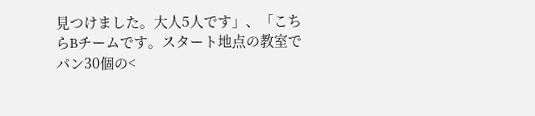見つけました。大人5人です」、「こちらBチームです。スタート地点の教室でパン30個の<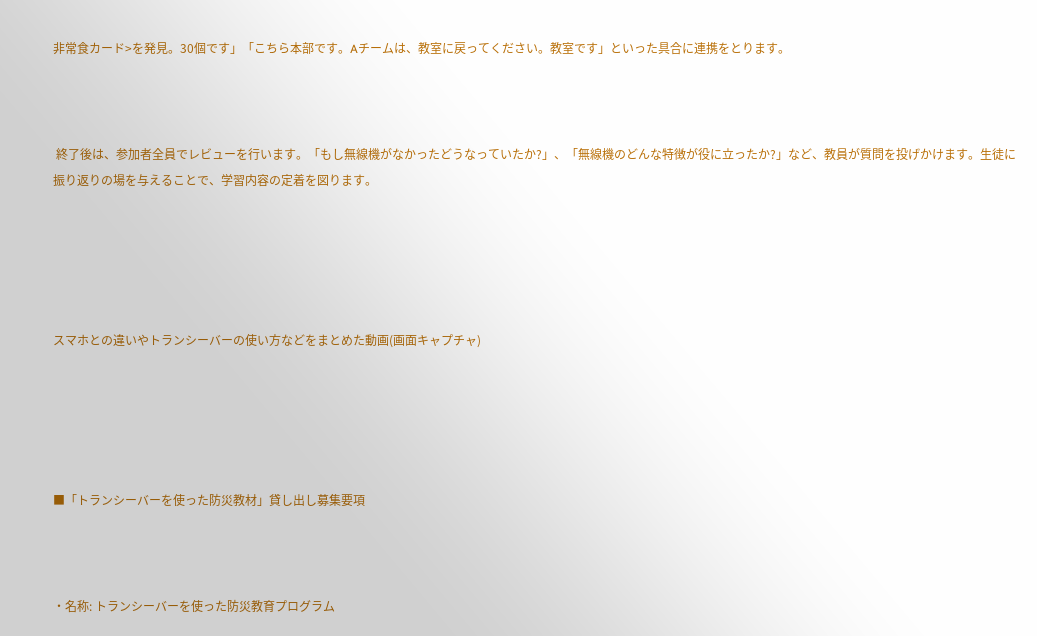非常食カード>を発見。30個です」「こちら本部です。Aチームは、教室に戻ってください。教室です」といった具合に連携をとります。



 終了後は、参加者全員でレビューを行います。「もし無線機がなかったどうなっていたか?」、「無線機のどんな特徴が役に立ったか?」など、教員が質問を投げかけます。生徒に振り返りの場を与えることで、学習内容の定着を図ります。





スマホとの違いやトランシーバーの使い方などをまとめた動画(画面キャプチャ)





■「トランシーバーを使った防災教材」貸し出し募集要項



・名称: トランシーバーを使った防災教育プログラム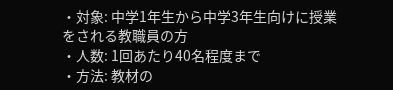・対象: 中学1年生から中学3年生向けに授業をされる教職員の方
・人数: 1回あたり40名程度まで
・方法: 教材の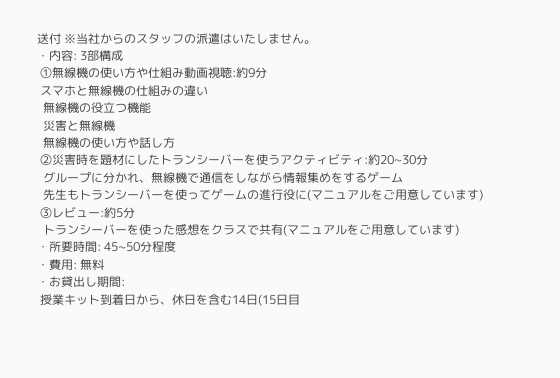送付 ※当社からのスタッフの派遣はいたしません。
・内容: 3部構成
 ①無線機の使い方や仕組み動画視聴:約9分
 スマホと無線機の仕組みの違い
  無線機の役立つ機能
  災害と無線機
  無線機の使い方や話し方
 ②災害時を題材にしたトランシーバーを使うアクティビティ:約20~30分
  グループに分かれ、無線機で通信をしながら情報集めをするゲーム
  先生もトランシーバーを使ってゲームの進行役に(マニュアルをご用意しています)
 ③レビュー:約5分
  トランシーバーを使った感想をクラスで共有(マニュアルをご用意しています)
・所要時間: 45~50分程度
・費用: 無料
・お貸出し期間:
 授業キット到着日から、休日を含む14日(15日目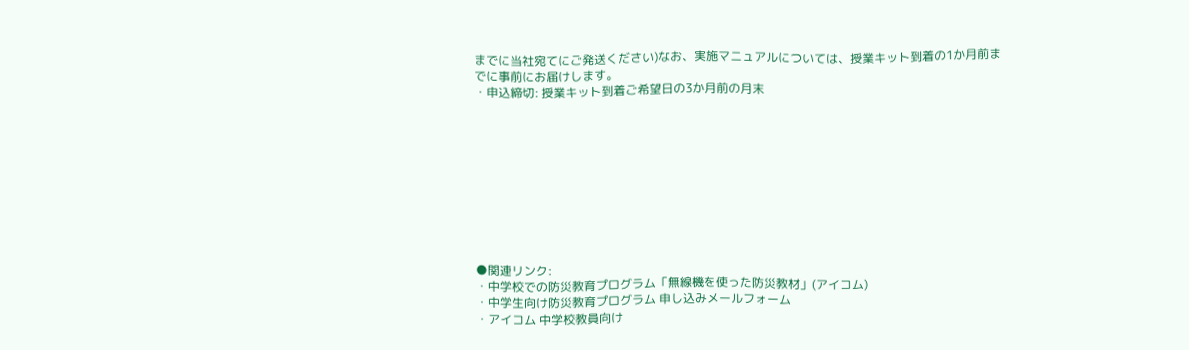までに当社宛てにご発送ください)なお、実施マニュアルについては、授業キット到着の1か月前までに事前にお届けします。
・申込締切: 授業キット到着ご希望日の3か月前の月末










●関連リンク:
・中学校での防災教育プログラム「無線機を使った防災教材」(アイコム)
・中学生向け防災教育プログラム 申し込みメールフォーム
・アイコム 中学校教員向け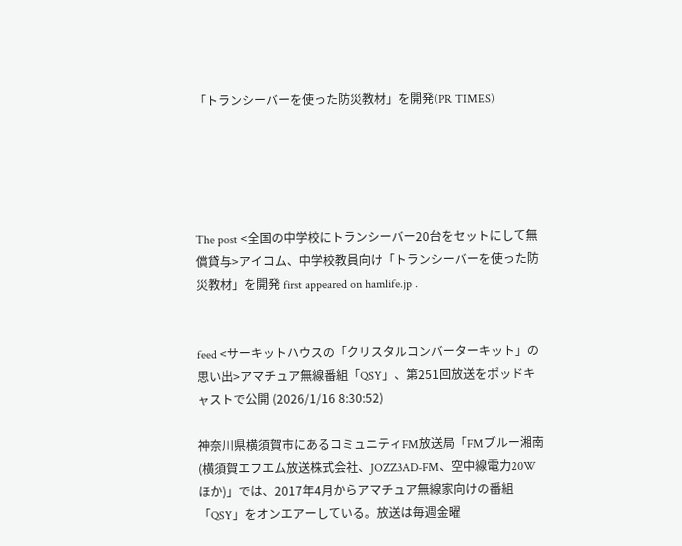「トランシーバーを使った防災教材」を開発(PR TIMES)





The post <全国の中学校にトランシーバー20台をセットにして無償貸与>アイコム、中学校教員向け「トランシーバーを使った防災教材」を開発 first appeared on hamlife.jp .


feed <サーキットハウスの「クリスタルコンバーターキット」の思い出>アマチュア無線番組「QSY」、第251回放送をポッドキャストで公開 (2026/1/16 8:30:52)

神奈川県横須賀市にあるコミュニティFM放送局「FMブルー湘南(横須賀エフエム放送株式会社、JOZZ3AD-FM、空中線電力20Wほか)」では、2017年4月からアマチュア無線家向けの番組「QSY」をオンエアーしている。放送は毎週金曜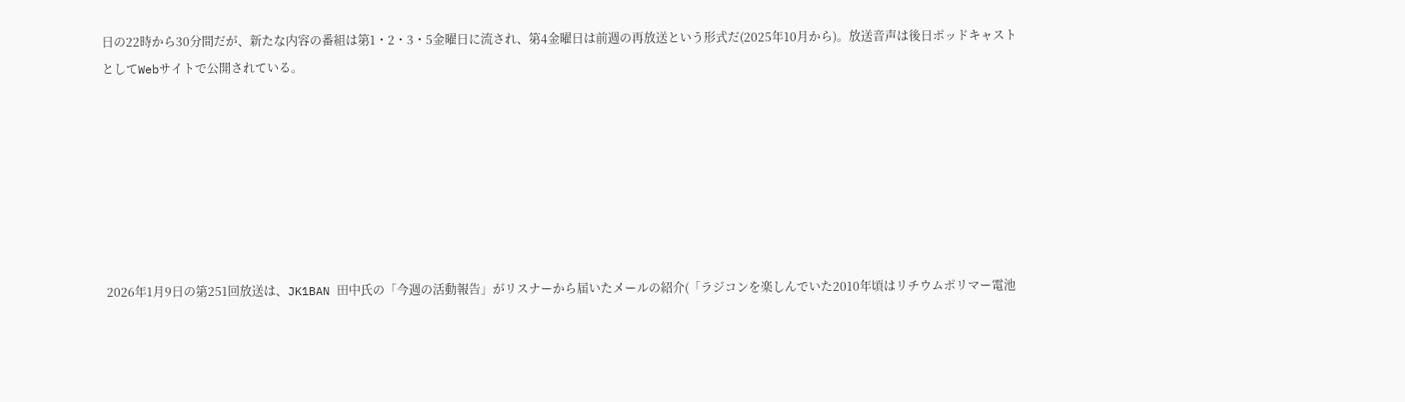日の22時から30分間だが、新たな内容の番組は第1・2・3・5金曜日に流され、第4金曜日は前週の再放送という形式だ(2025年10月から)。放送音声は後日ポッドキャストとしてWebサイトで公開されている。







 2026年1月9日の第251回放送は、JK1BAN 田中氏の「今週の活動報告」がリスナーから届いたメールの紹介(「ラジコンを楽しんでいた2010年頃はリチウムポリマー電池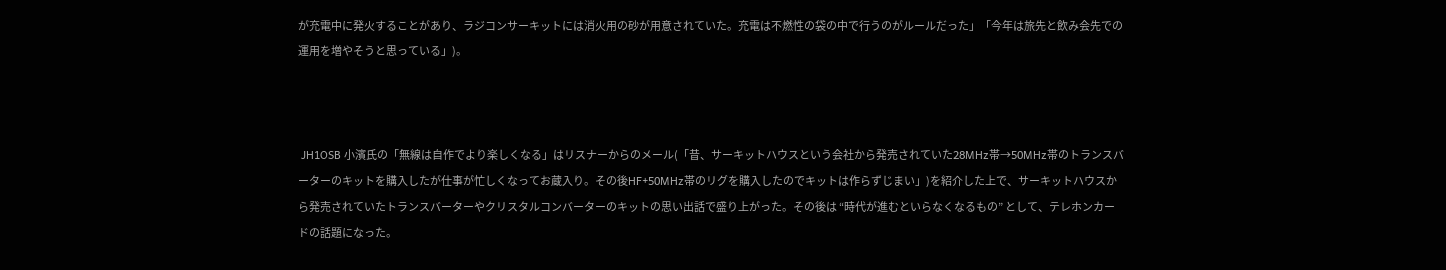が充電中に発火することがあり、ラジコンサーキットには消火用の砂が用意されていた。充電は不燃性の袋の中で行うのがルールだった」「今年は旅先と飲み会先での運用を増やそうと思っている」)。



 JH1OSB 小濱氏の「無線は自作でより楽しくなる」はリスナーからのメール(「昔、サーキットハウスという会社から発売されていた28MHz帯→50MHz帯のトランスバーターのキットを購入したが仕事が忙しくなってお蔵入り。その後HF+50MHz帯のリグを購入したのでキットは作らずじまい」)を紹介した上で、サーキットハウスから発売されていたトランスバーターやクリスタルコンバーターのキットの思い出話で盛り上がった。その後は “時代が進むといらなくなるもの” として、テレホンカードの話題になった。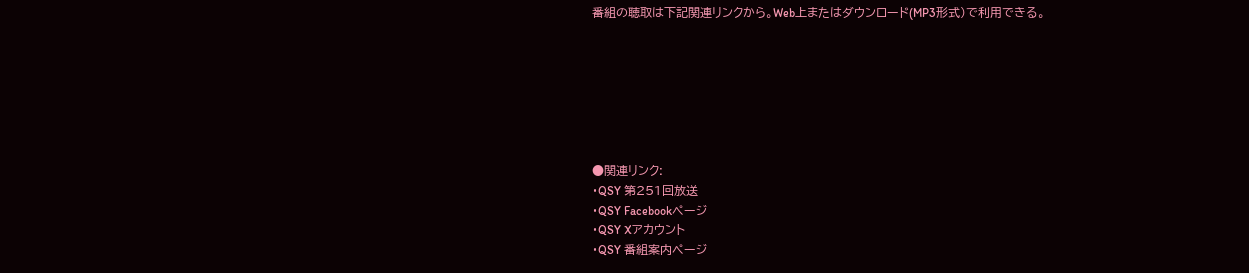番組の聴取は下記関連リンクから。Web上またはダウンロード(MP3形式)で利用できる。







●関連リンク:
・QSY 第251回放送
・QSY Facebookページ
・QSY Xアカウント
・QSY 番組案内ページ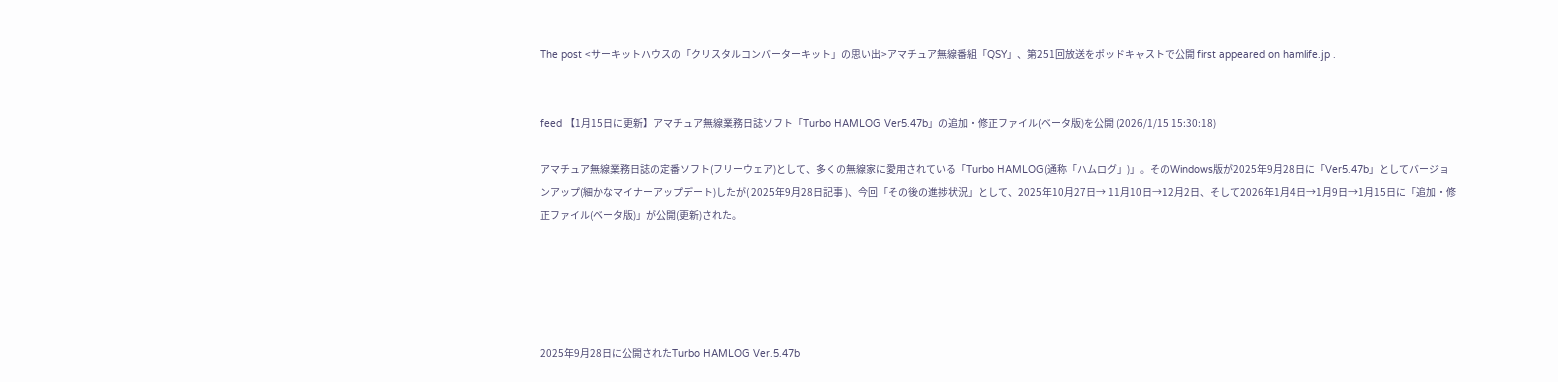The post <サーキットハウスの「クリスタルコンバーターキット」の思い出>アマチュア無線番組「QSY」、第251回放送をポッドキャストで公開 first appeared on hamlife.jp .


feed 【1月15日に更新】アマチュア無線業務日誌ソフト「Turbo HAMLOG Ver5.47b」の追加・修正ファイル(ベータ版)を公開 (2026/1/15 15:30:18)

アマチュア無線業務日誌の定番ソフト(フリーウェア)として、多くの無線家に愛用されている「Turbo HAMLOG(通称「ハムログ」)」。そのWindows版が2025年9月28日に「Ver5.47b」としてバージョンアップ(細かなマイナーアップデート)したが( 2025年9月28日記事 )、今回「その後の進捗状況」として、2025年10月27日→ 11月10日→12月2日、そして2026年1月4日→1月9日→1月15日に「追加・修正ファイル(ベータ版)」が公開(更新)された。





2025年9月28日に公開されたTurbo HAMLOG Ver.5.47b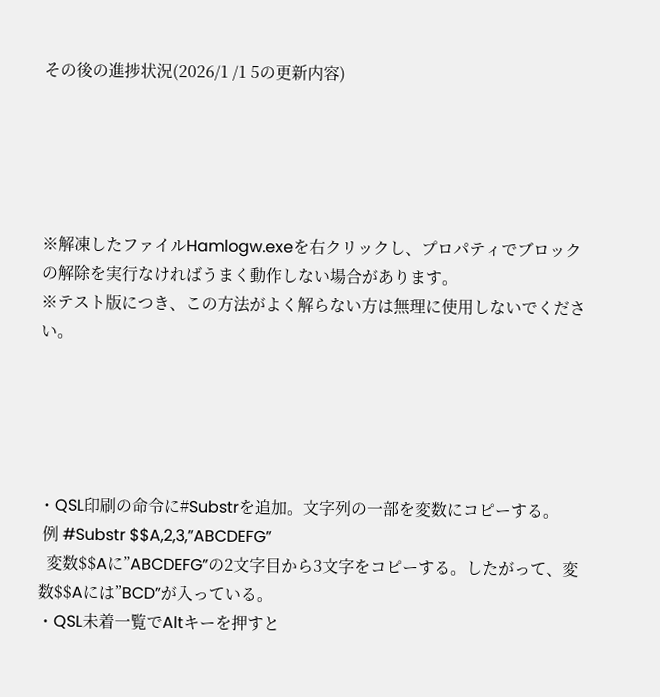その後の進捗状況(2026/1 /1 5の更新内容)





※解凍したファイルHamlogw.exeを右クリックし、プロパティでブロックの解除を実行なければうまく動作しない場合があります。
※テスト版につき、この方法がよく解らない方は無理に使用しないでください。





・QSL印刷の命令に#Substrを追加。文字列の一部を変数にコピーする。
 例 #Substr $$A,2,3,”ABCDEFG”
  変数$$Aに”ABCDEFG”の2文字目から3文字をコピーする。したがって、変数$$Aには”BCD”が入っている。
・QSL未着一覧でAltキーを押すと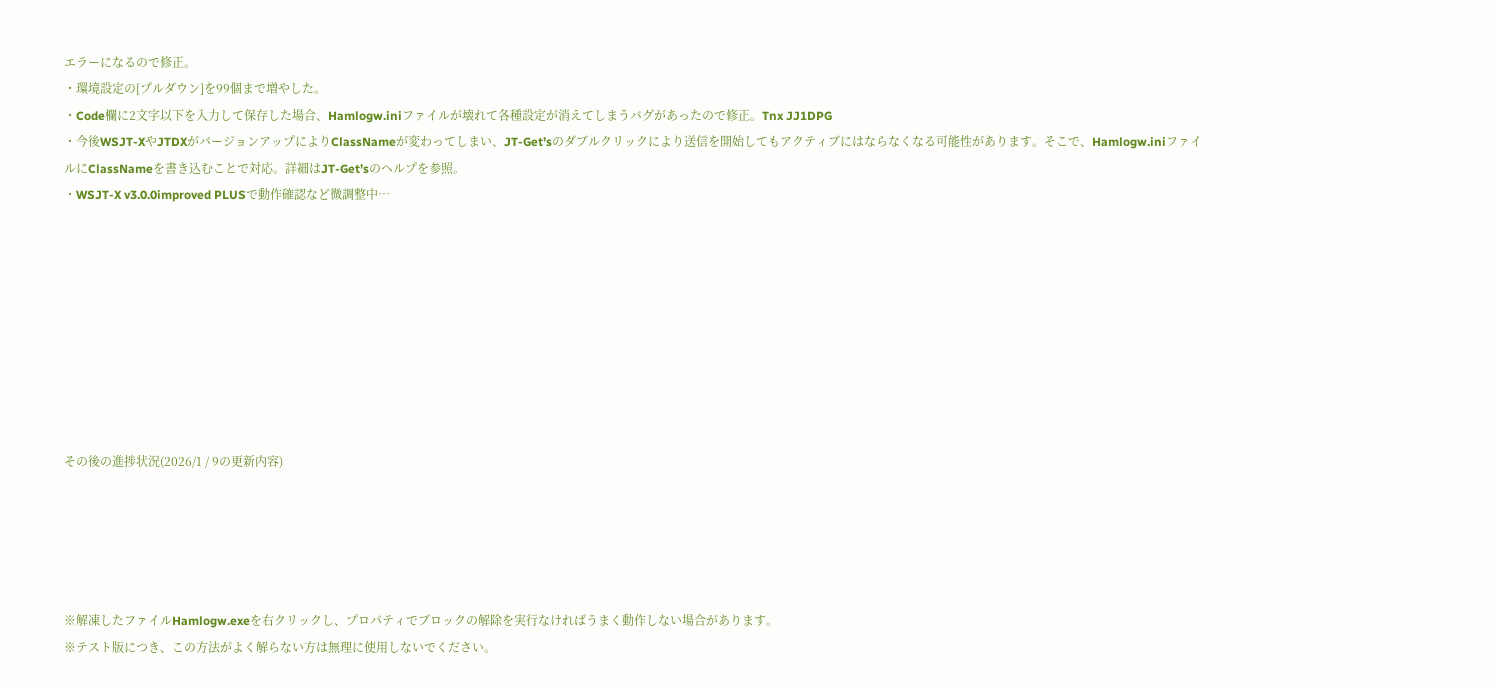エラーになるので修正。
・環境設定の[プルダウン]を99個まで増やした。
・Code欄に2文字以下を入力して保存した場合、Hamlogw.iniファイルが壊れて各種設定が消えてしまうバグがあったので修正。Tnx JJ1DPG
・今後WSJT-XやJTDXがバージョンアップによりClassNameが変わってしまい、JT-Get’sのダブルクリックにより送信を開始してもアクティブにはならなくなる可能性があります。そこで、Hamlogw.iniファイルにClassNameを書き込むことで対応。詳細はJT-Get’sのヘルプを参照。
・WSJT-X v3.0.0improved PLUSで動作確認など微調整中…









その後の進捗状況(2026/1 / 9の更新内容)





※解凍したファイルHamlogw.exeを右クリックし、プロパティでブロックの解除を実行なければうまく動作しない場合があります。
※テスト版につき、この方法がよく解らない方は無理に使用しないでください。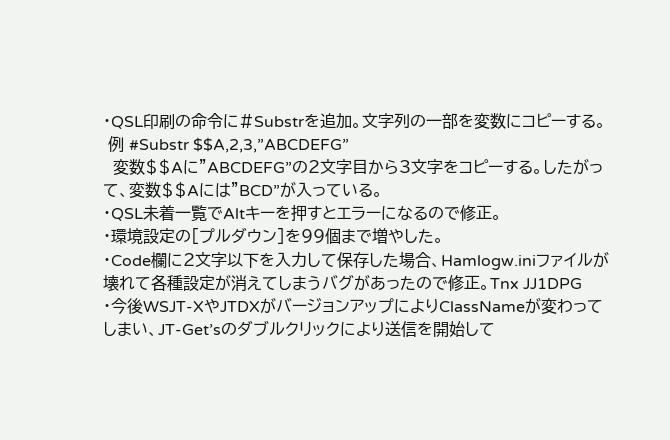・QSL印刷の命令に#Substrを追加。文字列の一部を変数にコピーする。
 例 #Substr $$A,2,3,”ABCDEFG”
  変数$$Aに”ABCDEFG”の2文字目から3文字をコピーする。したがって、変数$$Aには”BCD”が入っている。
・QSL未着一覧でAltキーを押すとエラーになるので修正。
・環境設定の[プルダウン]を99個まで増やした。
・Code欄に2文字以下を入力して保存した場合、Hamlogw.iniファイルが壊れて各種設定が消えてしまうバグがあったので修正。Tnx JJ1DPG
・今後WSJT-XやJTDXがバージョンアップによりClassNameが変わってしまい、JT-Get’sのダブルクリックにより送信を開始して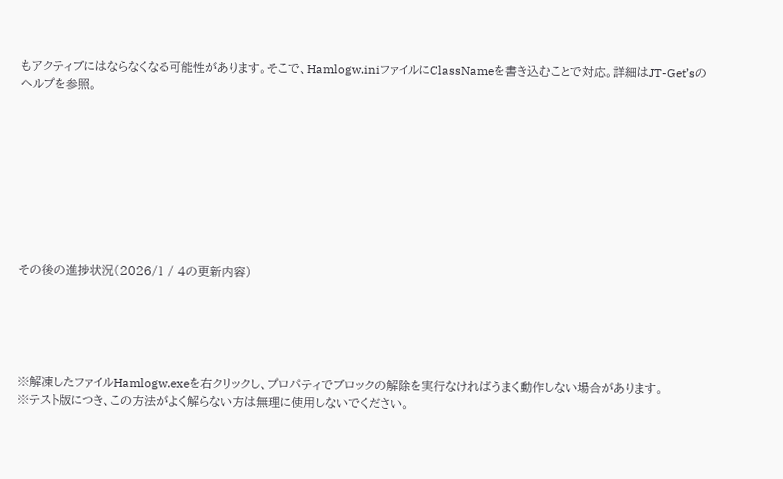もアクティブにはならなくなる可能性があります。そこで、Hamlogw.iniファイルにClassNameを書き込むことで対応。詳細はJT-Get’sのヘルプを参照。









その後の進捗状況(2026/1 / 4の更新内容)





※解凍したファイルHamlogw.exeを右クリックし、プロパティでブロックの解除を実行なければうまく動作しない場合があります。
※テスト版につき、この方法がよく解らない方は無理に使用しないでください。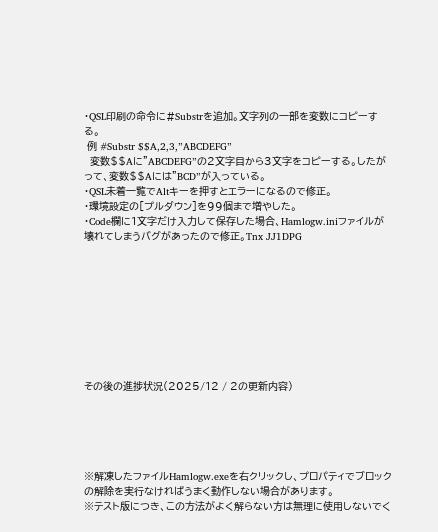・QSL印刷の命令に#Substrを追加。文字列の一部を変数にコピーする。
 例 #Substr $$A,2,3,”ABCDEFG”
  変数$$Aに”ABCDEFG”の2文字目から3文字をコピーする。したがって、変数$$Aには”BCD”が入っている。
・QSL未着一覧でAltキーを押すとエラーになるので修正。
・環境設定の[プルダウン]を99個まで増やした。
・Code欄に1文字だけ入力して保存した場合、Hamlogw.iniファイルが壊れてしまうバグがあったので修正。Tnx JJ1DPG









その後の進捗状況(2025/12 / 2の更新内容)





※解凍したファイルHamlogw.exeを右クリックし、プロパティでブロックの解除を実行なければうまく動作しない場合があります。
※テスト版につき、この方法がよく解らない方は無理に使用しないでく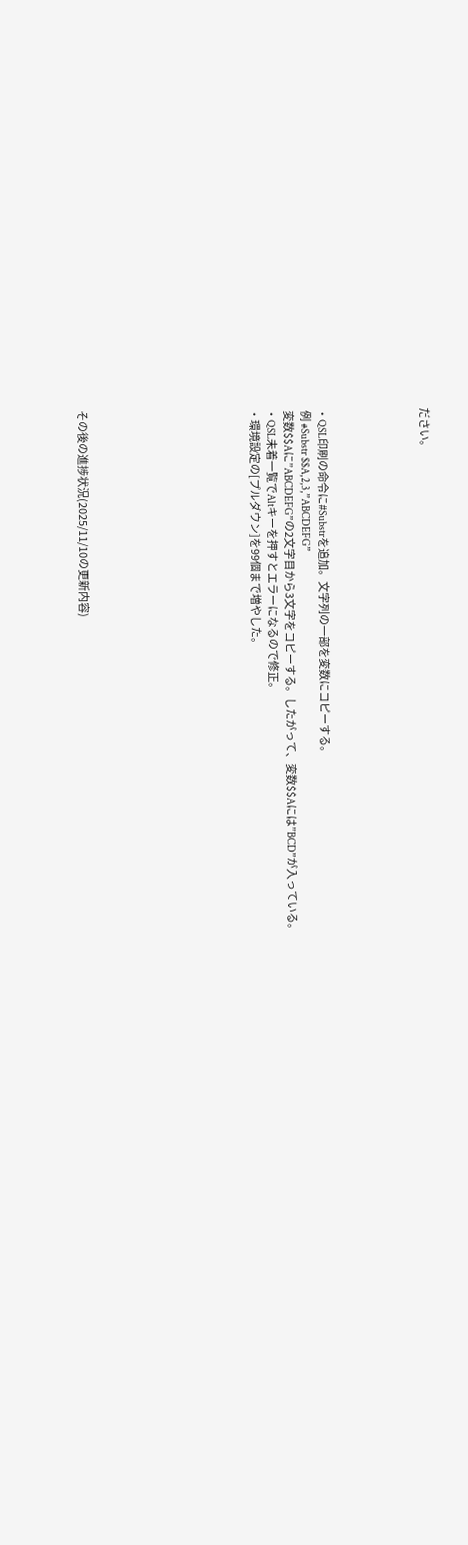ださい。





・QSL印刷の命令に#Substrを追加。文字列の一部を変数にコピーする。
 例 #Substr $$A,2,3,”ABCDEFG”
 変数$$Aに”ABCDEFG”の2文字目から3文字をコピーする。したがって、変数$$Aには”BCD”が入っている。
・QSL未着一覧でAltキーを押すとエラーになるので修正。
・環境設定の[プルダウン]を99個まで増やした。









その後の進捗状況(2025/11/10の更新内容)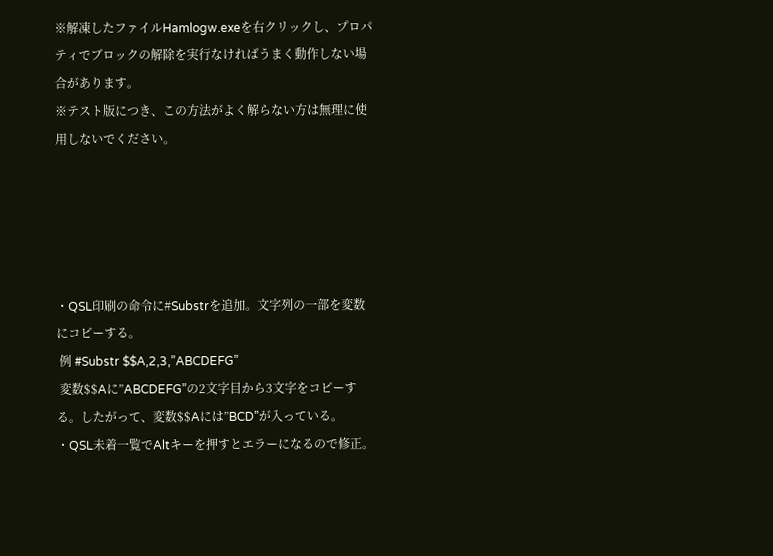※解凍したファイルHamlogw.exeを右クリックし、プロパティでブロックの解除を実行なければうまく動作しない場合があります。
※テスト版につき、この方法がよく解らない方は無理に使用しないでください。





・QSL印刷の命令に#Substrを追加。文字列の一部を変数にコピーする。
 例 #Substr $$A,2,3,”ABCDEFG”
 変数$$Aに”ABCDEFG”の2文字目から3文字をコピーする。したがって、変数$$Aには”BCD”が入っている。
・QSL未着一覧でAltキーを押すとエラーになるので修正。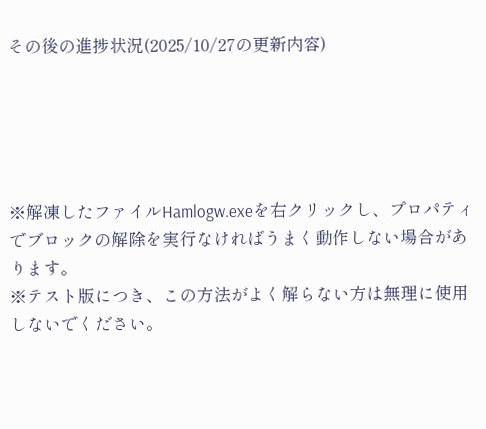その後の進捗状況(2025/10/27の更新内容)





※解凍したファイルHamlogw.exeを右クリックし、プロパティでブロックの解除を実行なければうまく動作しない場合があります。
※テスト版につき、この方法がよく解らない方は無理に使用しないでください。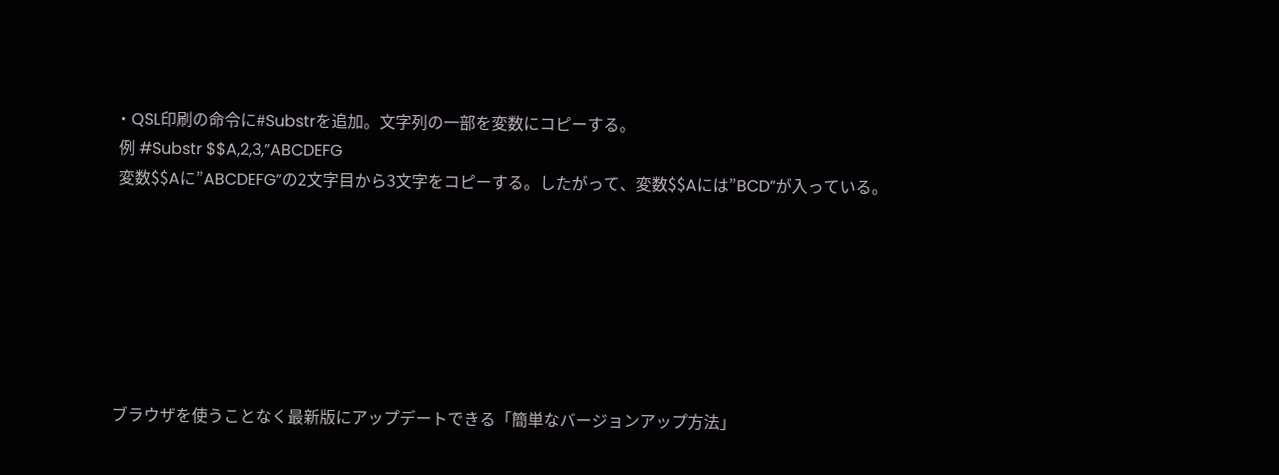・QSL印刷の命令に#Substrを追加。文字列の一部を変数にコピーする。
 例 #Substr $$A,2,3,”ABCDEFG
 変数$$Aに”ABCDEFG”の2文字目から3文字をコピーする。したがって、変数$$Aには”BCD”が入っている。







ブラウザを使うことなく最新版にアップデートできる「簡単なバージョンアップ方法」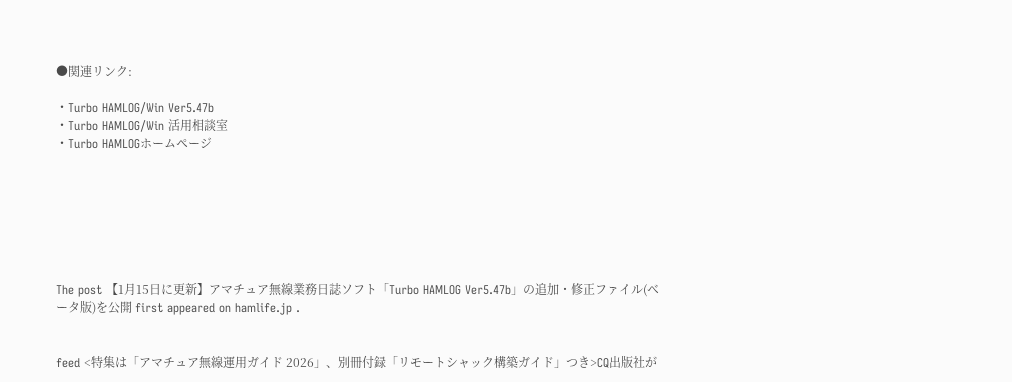●関連リンク:

・Turbo HAMLOG/Win Ver5.47b
・Turbo HAMLOG/Win 活用相談室
・Turbo HAMLOGホームページ







The post 【1月15日に更新】アマチュア無線業務日誌ソフト「Turbo HAMLOG Ver5.47b」の追加・修正ファイル(ベータ版)を公開 first appeared on hamlife.jp .


feed <特集は「アマチュア無線運用ガイド 2026」、別冊付録「リモートシャック構築ガイド」つき>CQ出版社が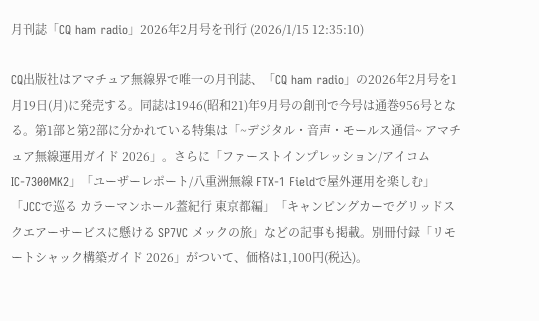月刊誌「CQ ham radio」2026年2月号を刊行 (2026/1/15 12:35:10)

CQ出版社はアマチュア無線界で唯一の月刊誌、「CQ ham radio」の2026年2月号を1月19日(月)に発売する。同誌は1946(昭和21)年9月号の創刊で今号は通巻956号となる。第1部と第2部に分かれている特集は「~デジタル・音声・モールス通信~ アマチュア無線運用ガイド 2026」。さらに「ファーストインプレッション/アイコム IC-7300MK2」「ユーザーレポート/八重洲無線 FTX-1 Fieldで屋外運用を楽しむ」「JCCで巡る カラーマンホール蓋紀行 東京都編」「キャンピングカーでグリッドスクエアーサービスに懸ける SP7VC メックの旅」などの記事も掲載。別冊付録「リモートシャック構築ガイド 2026」がついて、価格は1,100円(税込)。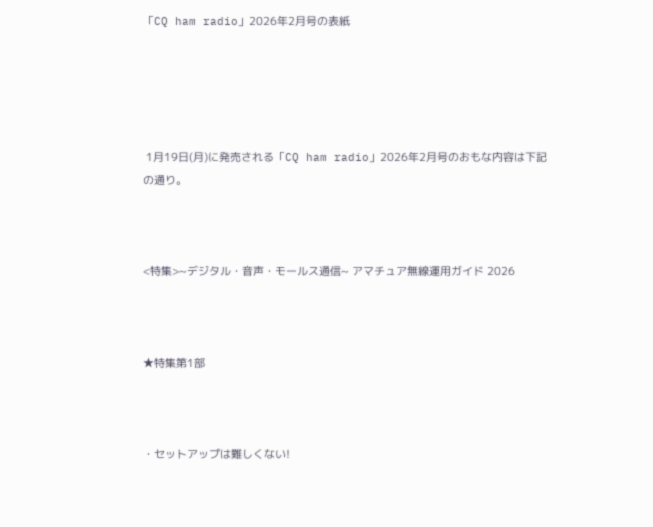「CQ ham radio」2026年2月号の表紙





 1月19日(月)に発売される「CQ ham radio」2026年2月号のおもな内容は下記の通り。



<特集>~デジタル・音声・モールス通信~ アマチュア無線運用ガイド 2026



★特集第1部



・セットアップは難しくない!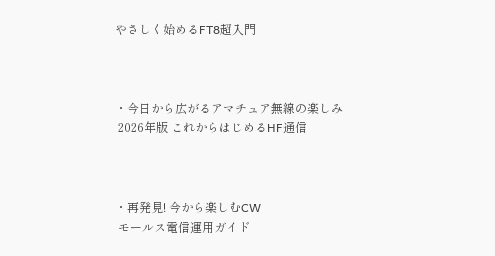やさしく始めるFT8超入門



・今日から広がるアマチュア無線の楽しみ
 2026年版 これからはじめるHF通信



・再発見! 今から楽しむCW
 モールス電信運用ガイド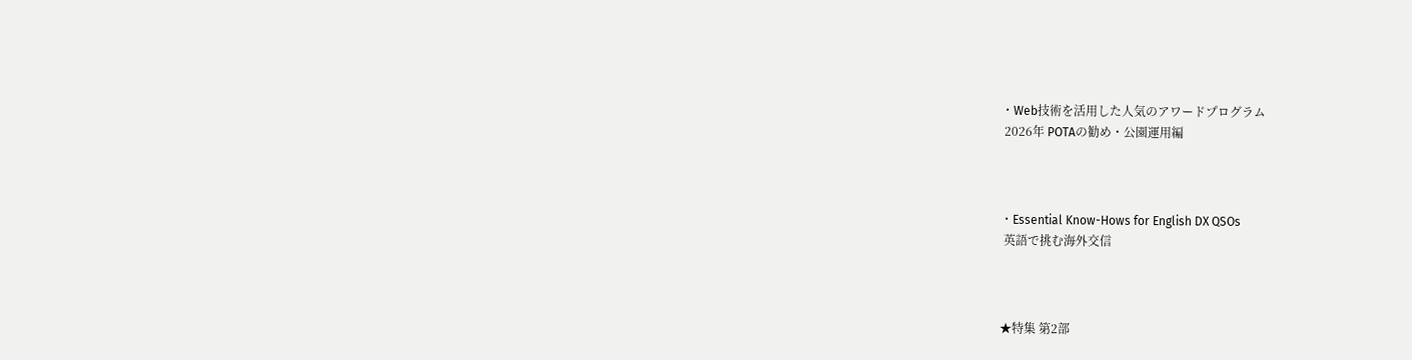・Web技術を活用した人気のアワードプログラム
 2026年 POTAの勧め・公園運用編



・Essential Know-Hows for English DX QSOs
 英語で挑む海外交信



★特集 第2部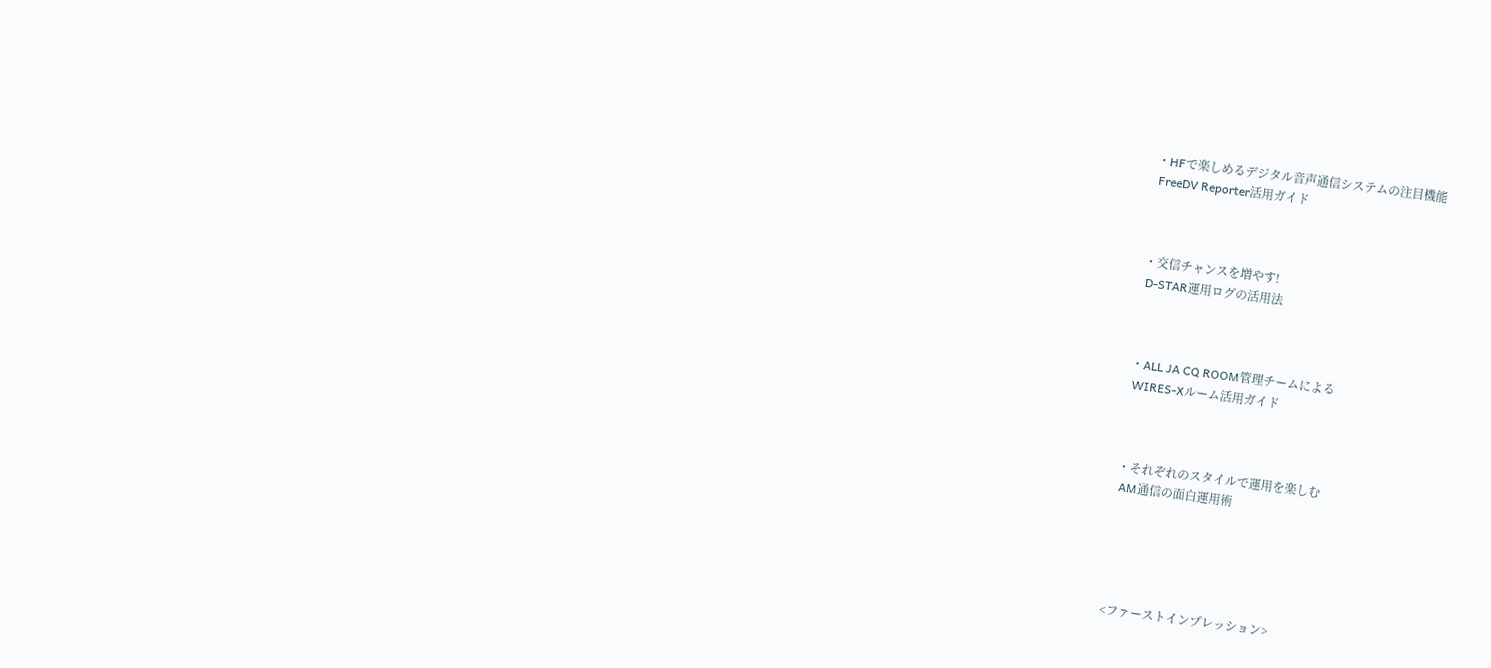・HFで楽しめるデジタル音声通信システムの注目機能
 FreeDV Reporter活用ガイド



・交信チャンスを増やす!
 D-STAR運用ログの活用法



・ALL JA CQ ROOM管理チームによる
 WIRES-Xルーム活用ガイド



・それぞれのスタイルで運用を楽しむ
 AM通信の面白運用術





<ファーストインプレッション>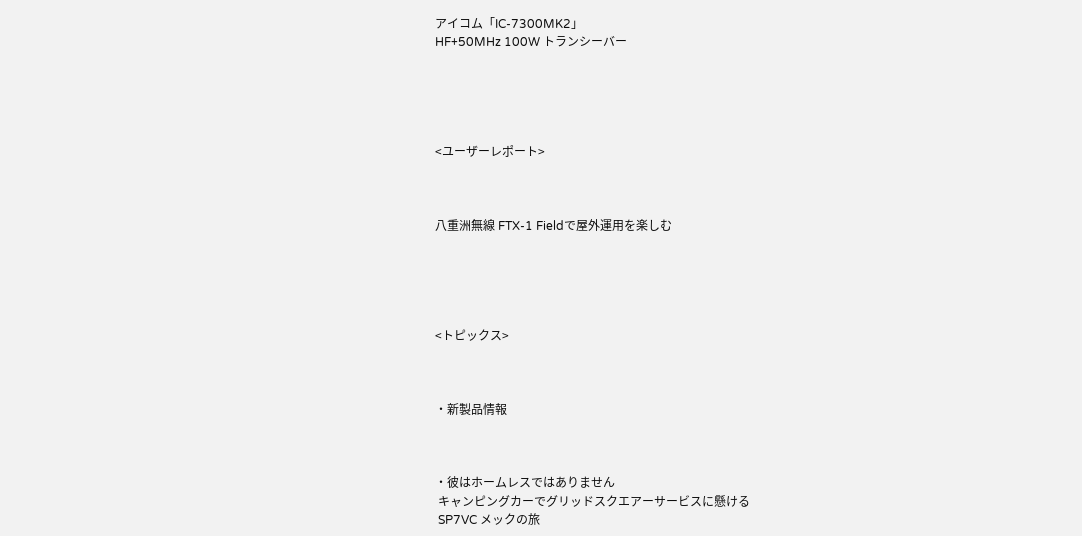アイコム「IC-7300MK2」
HF+50MHz 100W トランシーバー





<ユーザーレポート>



八重洲無線 FTX-1 Fieldで屋外運用を楽しむ





<トピックス>



・新製品情報



・彼はホームレスではありません
 キャンピングカーでグリッドスクエアーサービスに懸ける
 SP7VC メックの旅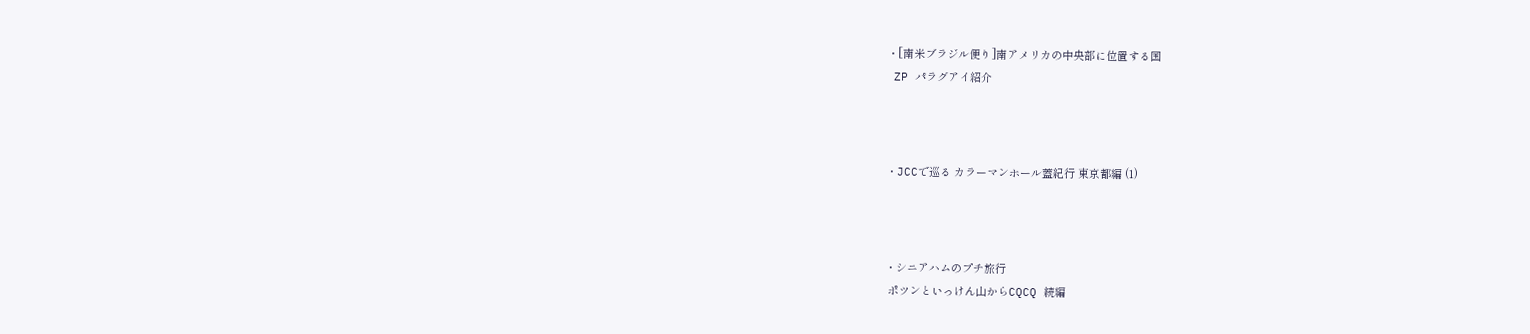・[南米ブラジル便り]南アメリカの中央部に位置する国
 ZP パラグアイ紹介



・JCCで巡る カラーマンホール蓋紀行 東京都編 (1)



・シニアハムのプチ旅行
 ポツンといっけん山からCQCQ 続編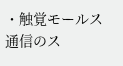・触覚モールス通信のス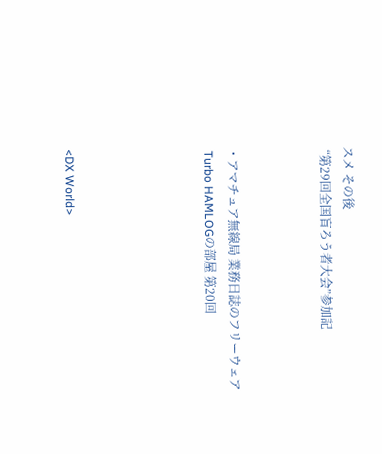スメ その後
 “第29回全国盲ろう者大会”参加記



・アマチュア無線局 業務日誌のフリーウェア
 Turbo HAMLOGの部屋 第20回





<DX World>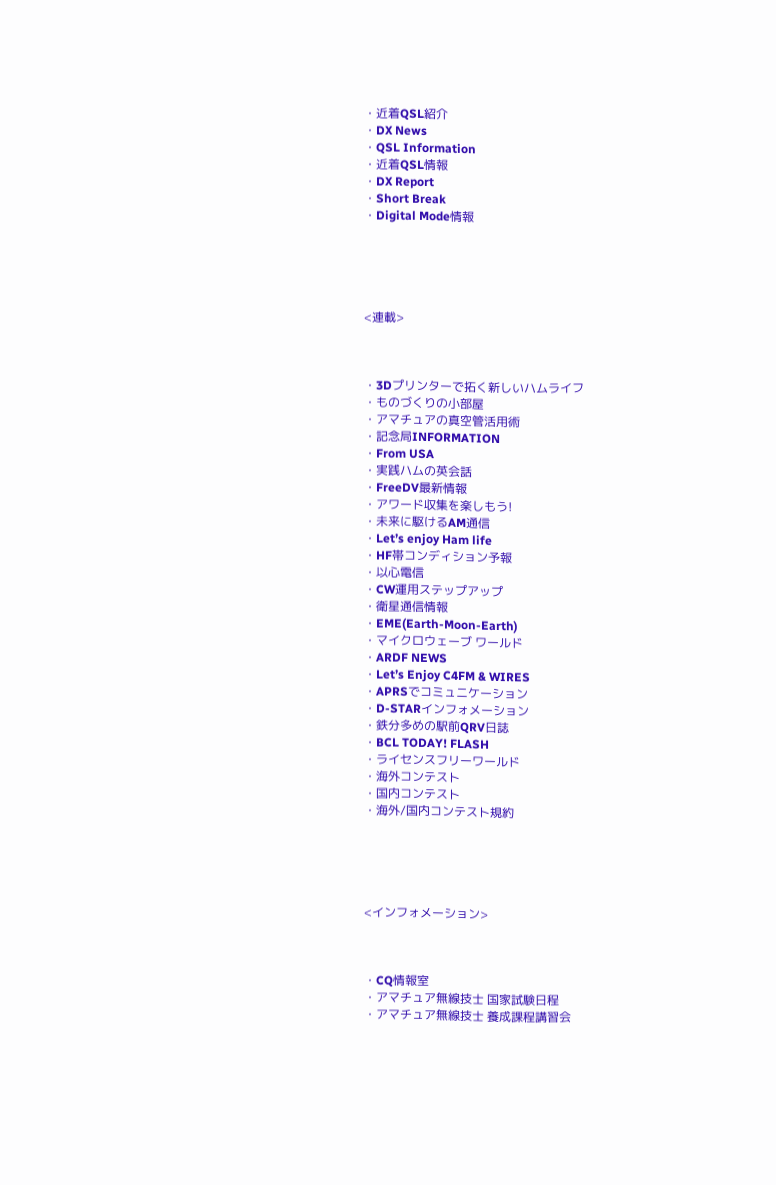・近着QSL紹介
・DX News
・QSL Information
・近着QSL情報
・DX Report
・Short Break
・Digital Mode情報





<連載>



・3Dプリンターで拓く新しいハムライフ
・ものづくりの小部屋
・アマチュアの真空管活用術
・記念局INFORMATION
・From USA
・実践ハムの英会話
・FreeDV最新情報
・アワード収集を楽しもう!
・未来に駆けるAM通信
・Let’s enjoy Ham life
・HF帯コンディション予報
・以心電信
・CW運用ステップアップ
・衛星通信情報
・EME(Earth-Moon-Earth)
・マイクロウェーブ ワールド
・ARDF NEWS
・Let’s Enjoy C4FM & WIRES
・APRSでコミュニケーション
・D-STARインフォメーション
・鉄分多めの駅前QRV日誌
・BCL TODAY! FLASH
・ライセンスフリーワールド
・海外コンテスト
・国内コンテスト
・海外/国内コンテスト規約





<インフォメーション>



・CQ情報室
・アマチュア無線技士 国家試験日程
・アマチュア無線技士 養成課程講習会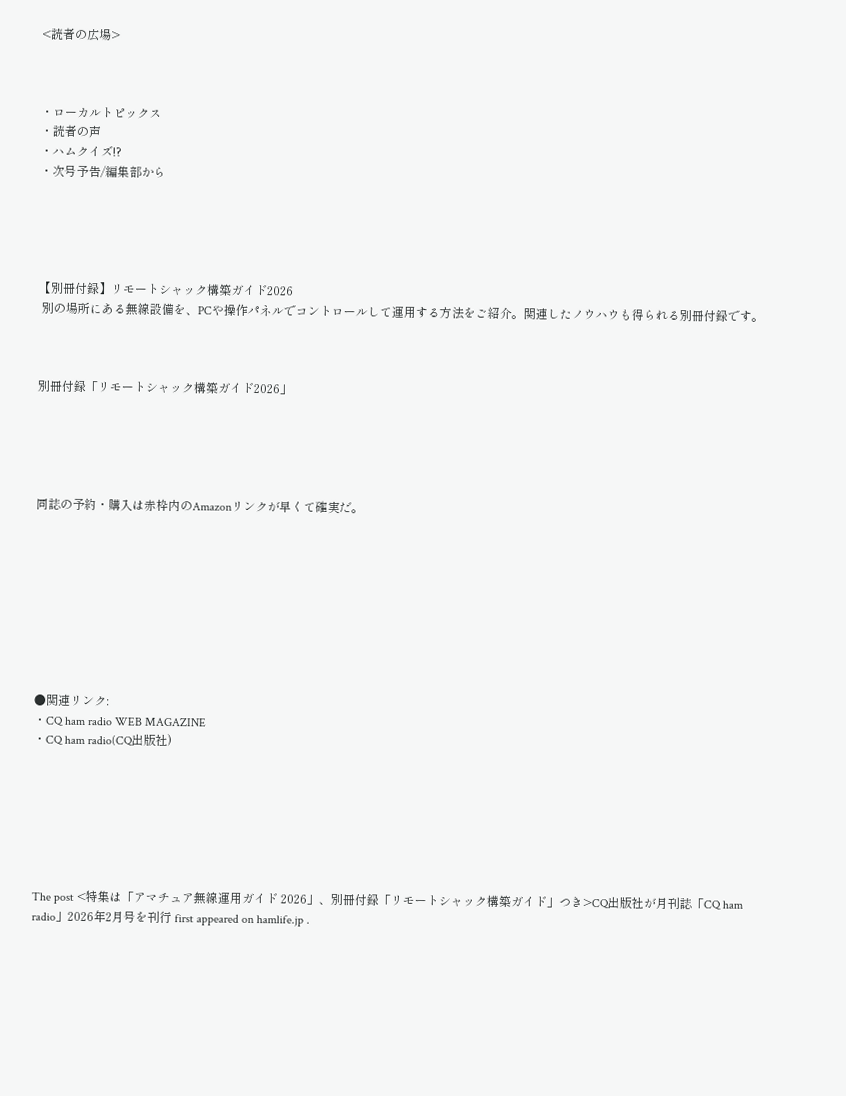<読者の広場>



・ローカルトピックス
・読者の声
・ハムクイズ!?
・次号予告/編集部から





【別冊付録】リモートシャック構築ガイド2026
 別の場所にある無線設備を、PCや操作パネルでコントロールして運用する方法をご紹介。関連したノウハウも得られる別冊付録です。



別冊付録「リモートシャック構築ガイド2026」





同誌の予約・購入は赤枠内のAmazonリンクが早くて確実だ。









●関連リンク:
・CQ ham radio WEB MAGAZINE
・CQ ham radio(CQ出版社)







The post <特集は「アマチュア無線運用ガイド 2026」、別冊付録「リモートシャック構築ガイド」つき>CQ出版社が月刊誌「CQ ham radio」2026年2月号を刊行 first appeared on hamlife.jp .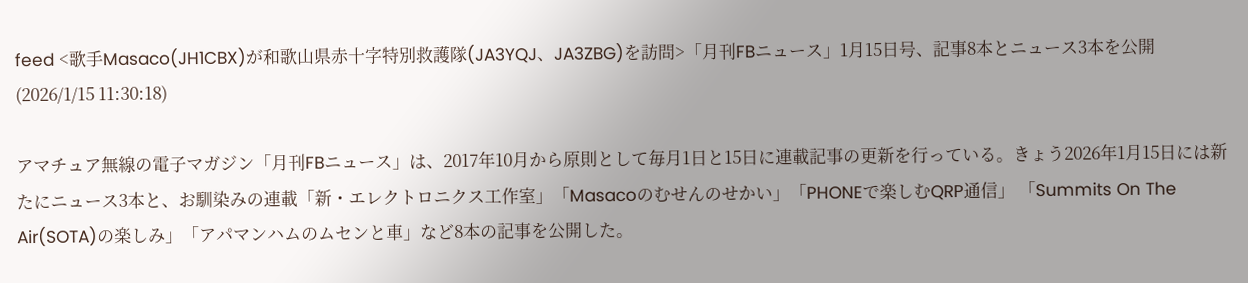feed <歌手Masaco(JH1CBX)が和歌山県赤十字特別救護隊(JA3YQJ、JA3ZBG)を訪問>「月刊FBニュース」1月15日号、記事8本とニュース3本を公開 (2026/1/15 11:30:18)

アマチュア無線の電子マガジン「月刊FBニュース」は、2017年10月から原則として毎月1日と15日に連載記事の更新を行っている。きょう2026年1月15日には新たにニュース3本と、お馴染みの連載「新・エレクトロニクス工作室」「Masacoのむせんのせかい」「PHONEで楽しむQRP通信」 「Summits On The Air(SOTA)の楽しみ」「アパマンハムのムセンと車」など8本の記事を公開した。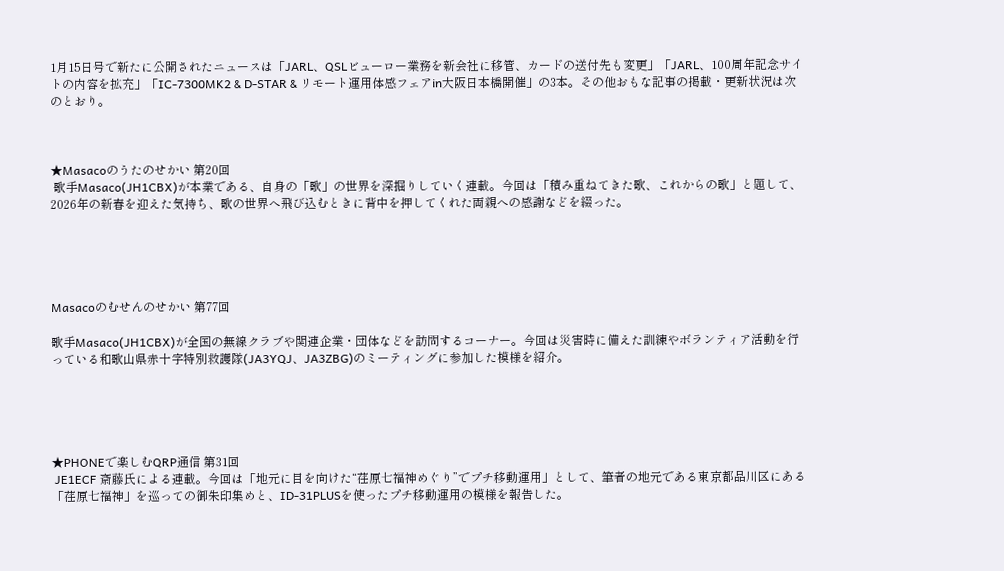1月15日号で新たに公開されたニュースは「JARL、QSLビューロー業務を新会社に移管、カードの送付先も変更」「JARL、100周年記念サイトの内容を拡充」「IC-7300MK2 & D-STAR & リモート運用体感フェアin大阪日本橋開催」の3本。その他おもな記事の掲載・更新状況は次のとおり。



★Masacoのうたのせかい 第20回
 歌手Masaco(JH1CBX)が本業である、自身の「歌」の世界を深掘りしていく連載。今回は「積み重ねてきた歌、これからの歌」と題して、2026年の新春を迎えた気持ち、歌の世界へ飛び込むときに背中を押してくれた両親への感謝などを綴った。





Masacoのむせんのせかい 第77回

歌手Masaco(JH1CBX)が全国の無線クラブや関連企業・団体などを訪問するコーナー。今回は災害時に備えた訓練やボランティア活動を行っている和歌山県赤十字特別救護隊(JA3YQJ、JA3ZBG)のミーティングに参加した模様を紹介。





★PHONEで楽しむQRP通信 第31回
 JE1ECF 斎藤氏による連載。今回は「地元に目を向けた“荏原七福神めぐり”でプチ移動運用」として、筆者の地元である東京都品川区にある「荏原七福神」を巡っての御朱印集めと、ID-31PLUSを使ったプチ移動運用の模様を報告した。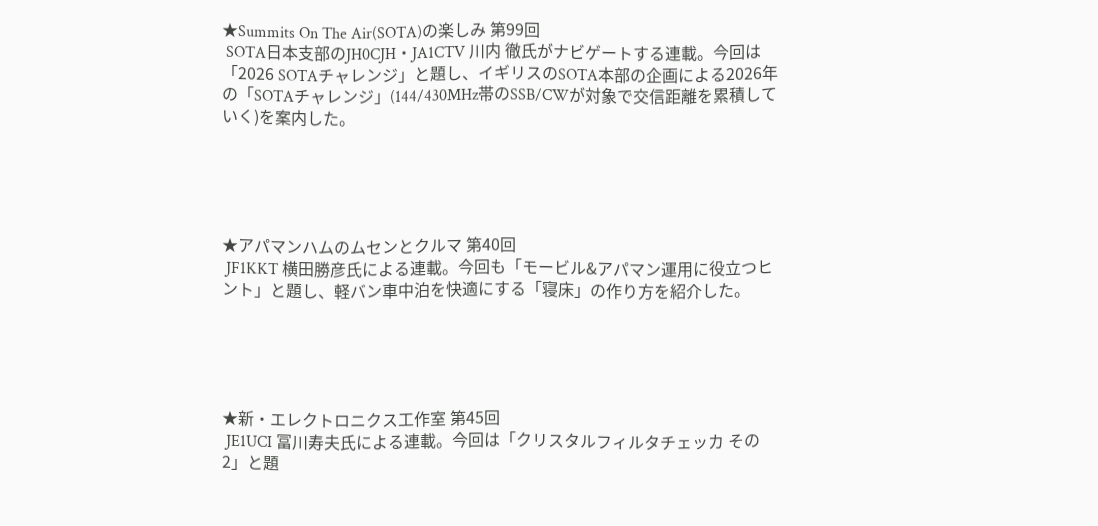★Summits On The Air(SOTA)の楽しみ 第99回
 SOTA日本支部のJH0CJH・JA1CTV 川内 徹氏がナビゲートする連載。今回は「2026 SOTAチャレンジ」と題し、イギリスのSOTA本部の企画による2026年の「SOTAチャレンジ」(144/430MHz帯のSSB/CWが対象で交信距離を累積していく)を案内した。





★アパマンハムのムセンとクルマ 第40回
 JF1KKT 横田勝彦氏による連載。今回も「モービル&アパマン運用に役立つヒント」と題し、軽バン車中泊を快適にする「寝床」の作り方を紹介した。





★新・エレクトロニクス工作室 第45回
 JE1UCI 冨川寿夫氏による連載。今回は「クリスタルフィルタチェッカ その2」と題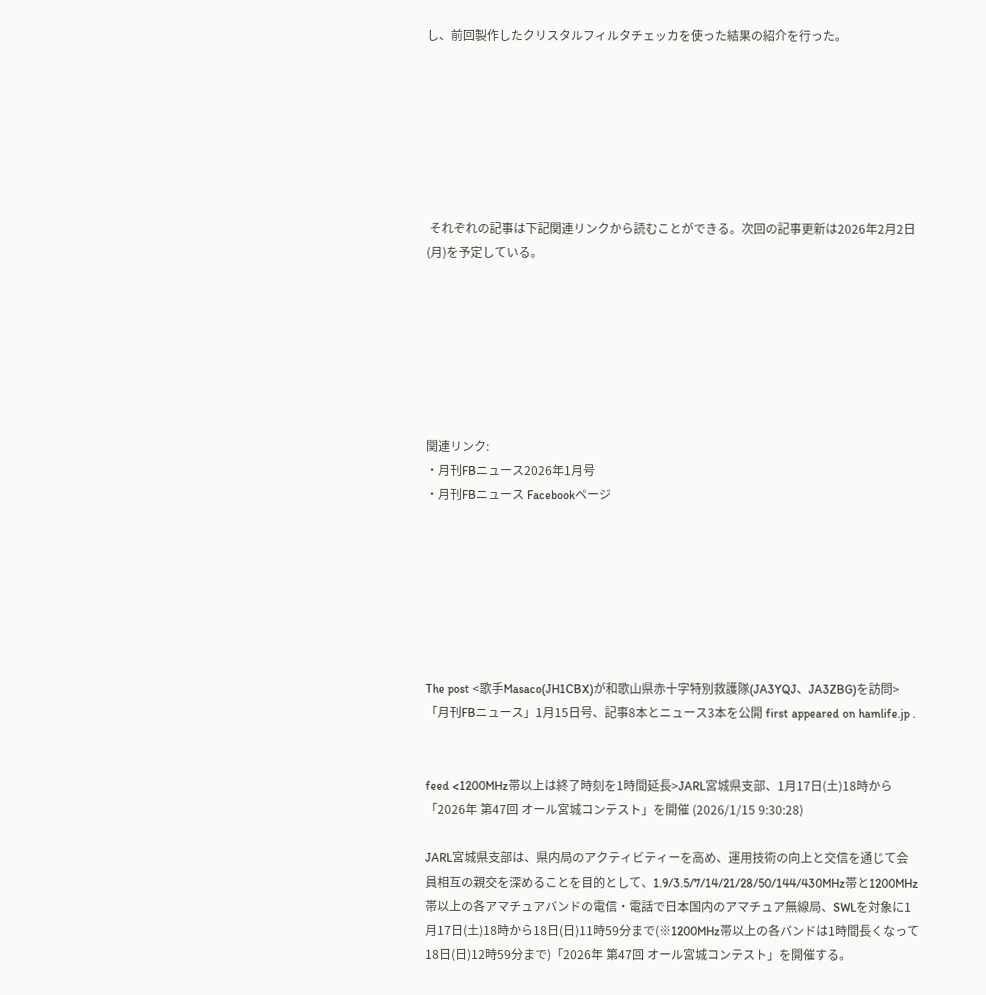し、前回製作したクリスタルフィルタチェッカを使った結果の紹介を行った。







 それぞれの記事は下記関連リンクから読むことができる。次回の記事更新は2026年2月2日(月)を予定している。







関連リンク:
・月刊FBニュース2026年1月号
・月刊FBニュース Facebookページ







The post <歌手Masaco(JH1CBX)が和歌山県赤十字特別救護隊(JA3YQJ、JA3ZBG)を訪問>「月刊FBニュース」1月15日号、記事8本とニュース3本を公開 first appeared on hamlife.jp .


feed <1200MHz帯以上は終了時刻を1時間延長>JARL宮城県支部、1月17日(土)18時から「2026年 第47回 オール宮城コンテスト」を開催 (2026/1/15 9:30:28)

JARL宮城県支部は、県内局のアクティビティーを高め、運用技術の向上と交信を通じて会員相互の親交を深めることを目的として、1.9/3.5/7/14/21/28/50/144/430MHz帯と1200MHz帯以上の各アマチュアバンドの電信・電話で日本国内のアマチュア無線局、SWLを対象に1月17日(土)18時から18日(日)11時59分まで(※1200MHz帯以上の各バンドは1時間長くなって18日(日)12時59分まで)「2026年 第47回 オール宮城コンテスト」を開催する。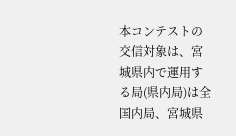本コンテストの交信対象は、宮城県内で運用する局(県内局)は全国内局、宮城県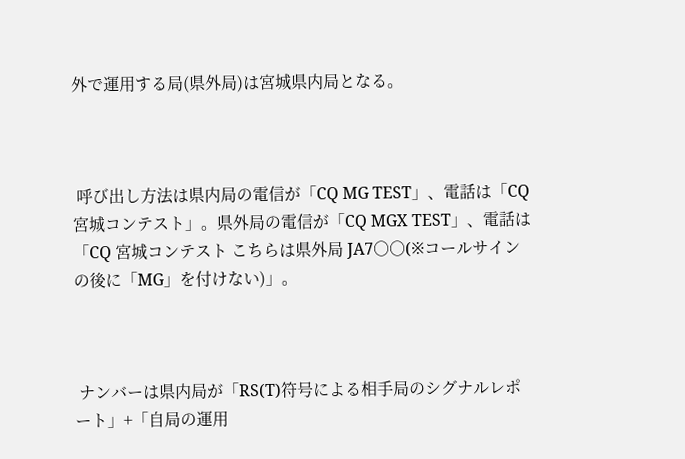外で運用する局(県外局)は宮城県内局となる。



 呼び出し方法は県内局の電信が「CQ MG TEST」、電話は「CQ 宮城コンテスト」。県外局の電信が「CQ MGX TEST」、電話は「CQ 宮城コンテスト こちらは県外局 JA7○○(※コールサインの後に「MG」を付けない)」。



 ナンバーは県内局が「RS(T)符号による相手局のシグナルレポート」+「自局の運用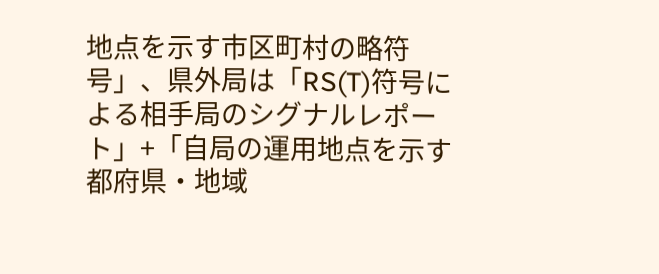地点を示す市区町村の略符号」、県外局は「RS(T)符号による相手局のシグナルレポート」+「自局の運用地点を示す都府県・地域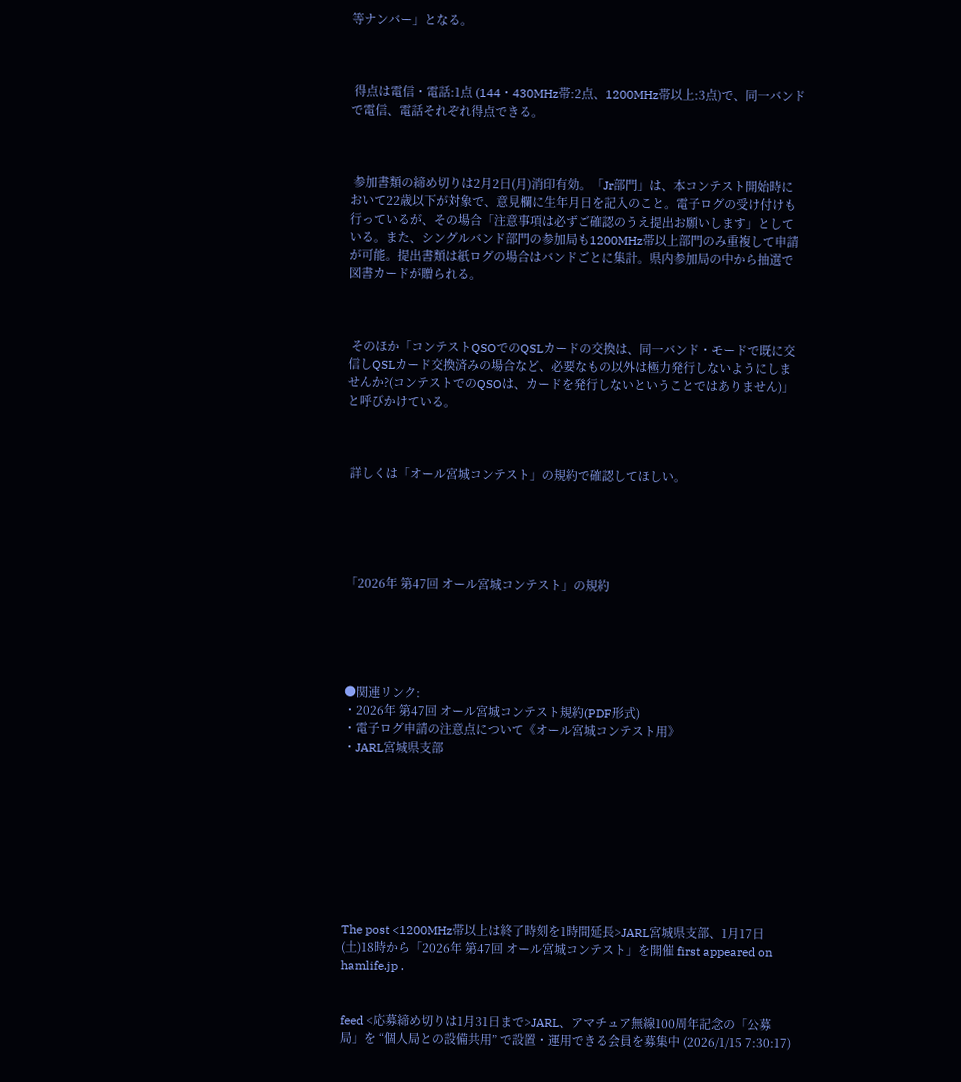等ナンバー」となる。



 得点は電信・電話:1点 (144・430MHz帯:2点、1200MHz帯以上:3点)で、同一バンドで電信、電話それぞれ得点できる。



 参加書類の締め切りは2月2日(月)消印有効。「Jr部門」は、本コンテスト開始時において22歳以下が対象で、意見欄に生年月日を記入のこと。電子ログの受け付けも行っているが、その場合「注意事項は必ずご確認のうえ提出お願いします」としている。また、シングルバンド部門の参加局も1200MHz帯以上部門のみ重複して申請が可能。提出書類は紙ログの場合はバンドごとに集計。県内参加局の中から抽選で図書カードが贈られる。



 そのほか「コンテストQSOでのQSLカードの交換は、同一バンド・モードで既に交信しQSLカード交換済みの場合など、必要なもの以外は極力発行しないようにしませんか?(コンテストでのQSOは、カードを発行しないということではありません)」と呼びかけている。



 詳しくは「オール宮城コンテスト」の規約で確認してほしい。





「2026年 第47回 オール宮城コンテスト」の規約





●関連リンク:
・2026年 第47回 オール宮城コンテスト規約(PDF形式)
・電子ログ申請の注意点について《オール宮城コンテスト用》
・JARL宮城県支部









The post <1200MHz帯以上は終了時刻を1時間延長>JARL宮城県支部、1月17日(土)18時から「2026年 第47回 オール宮城コンテスト」を開催 first appeared on hamlife.jp .


feed <応募締め切りは1月31日まで>JARL、アマチュア無線100周年記念の「公募局」を “個人局との設備共用” で設置・運用できる会員を募集中 (2026/1/15 7:30:17)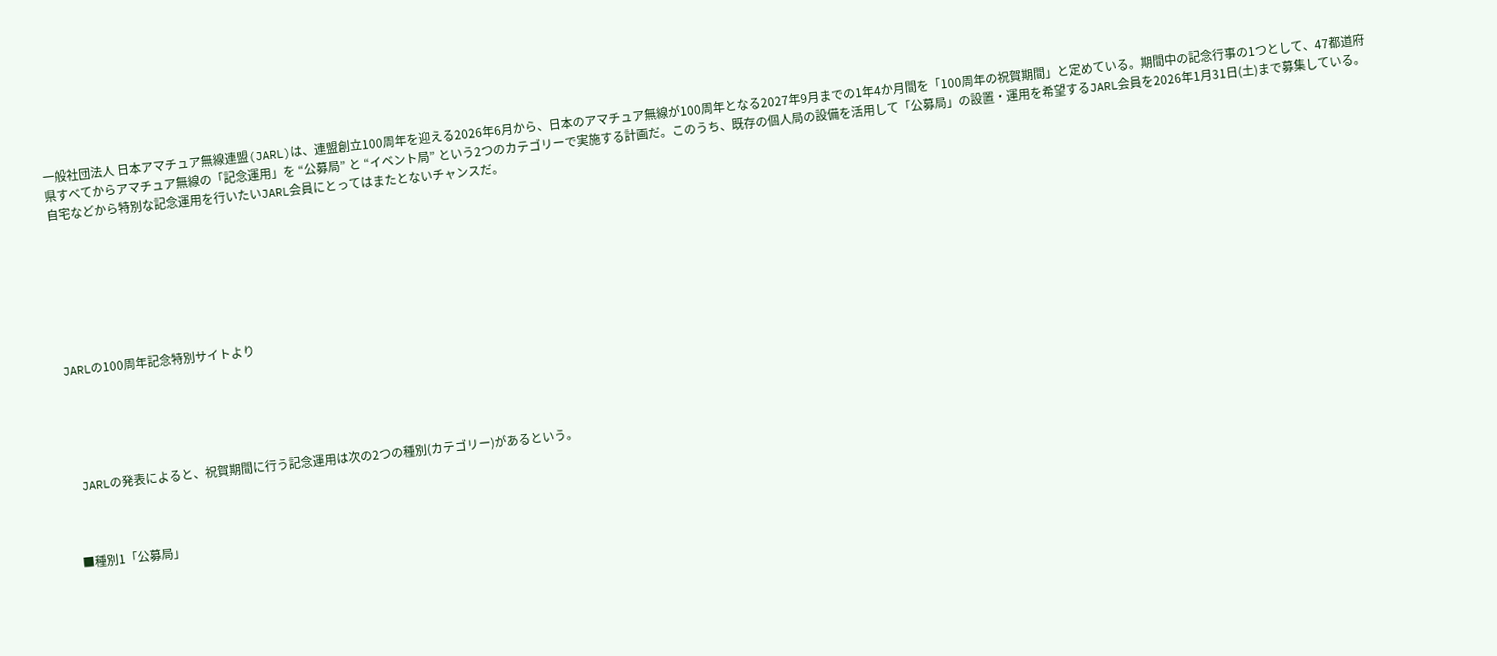一般社団法人 日本アマチュア無線連盟(JARL)は、連盟創立100周年を迎える2026年6月から、日本のアマチュア無線が100周年となる2027年9月までの1年4か月間を「100周年の祝賀期間」と定めている。期間中の記念行事の1つとして、47都道府県すべてからアマチュア無線の「記念運用」を “公募局” と “イベント局” という2つのカテゴリーで実施する計画だ。このうち、既存の個人局の設備を活用して「公募局」の設置・運用を希望するJARL会員を2026年1月31日(土)まで募集している。自宅などから特別な記念運用を行いたいJARL会員にとってはまたとないチャンスだ。







JARLの100周年記念特別サイトより





 JARLの発表によると、祝賀期間に行う記念運用は次の2つの種別(カテゴリー)があるという。



■種別1「公募局」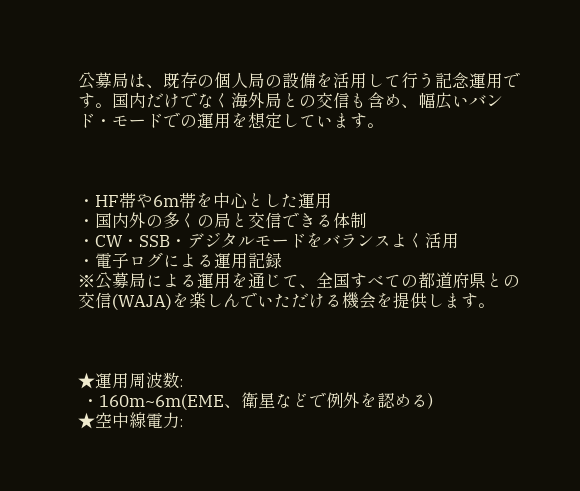公募局は、既存の個人局の設備を活用して行う記念運用です。国内だけでなく海外局との交信も含め、幅広いバンド・モードでの運用を想定しています。



・HF帯や6m帯を中心とした運用
・国内外の多くの局と交信できる体制
・CW・SSB・デジタルモードをバランスよく活用
・電子ログによる運用記録
※公募局による運用を通じて、全国すべての都道府県との交信(WAJA)を楽しんでいただける機会を提供します。



★運用周波数:
 ・160m~6m(EME、衛星などで例外を認める)
★空中線電力: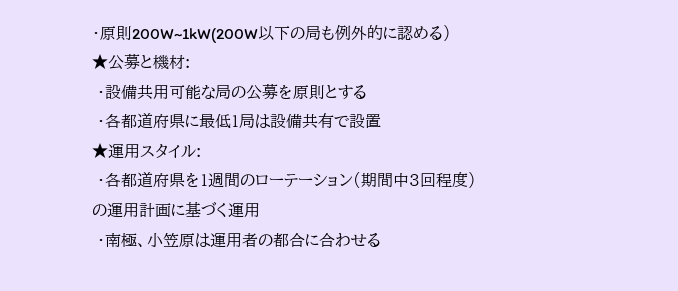・原則200W~1kW(200W以下の局も例外的に認める)
★公募と機材:
 ・設備共用可能な局の公募を原則とする
 ・各都道府県に最低1局は設備共有で設置
★運用スタイル:
 ・各都道府県を1週間のローテーション(期間中3回程度)の運用計画に基づく運用
 ・南極、小笠原は運用者の都合に合わせる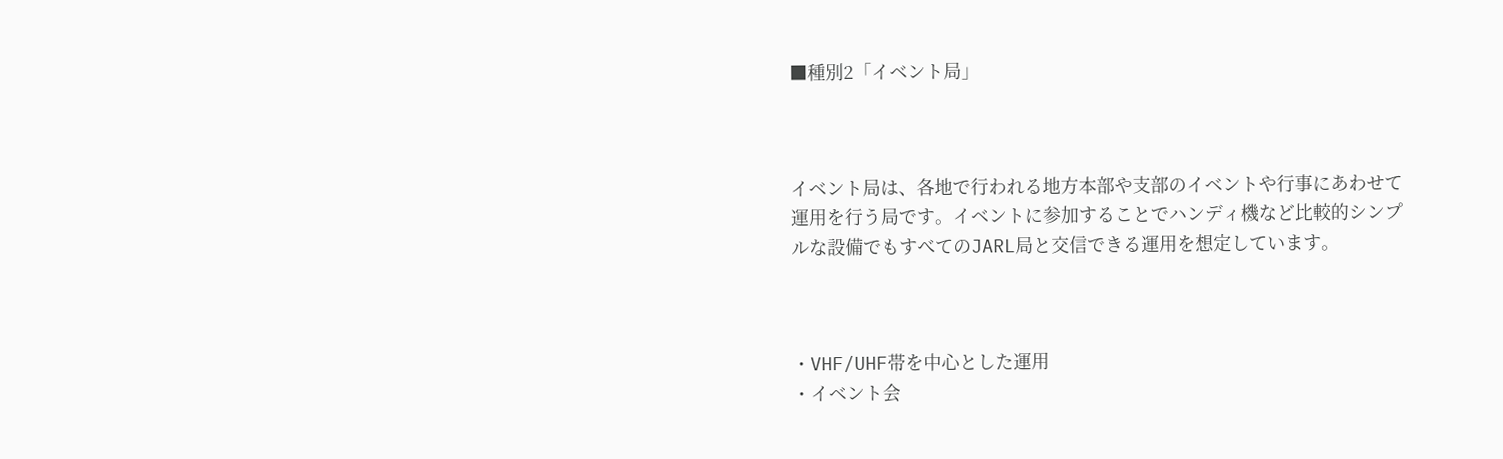■種別2「イベント局」



イベント局は、各地で行われる地方本部や支部のイベントや行事にあわせて運用を行う局です。イベントに参加することでハンディ機など比較的シンプルな設備でもすべてのJARL局と交信できる運用を想定しています。



・VHF/UHF帯を中心とした運用
・イベント会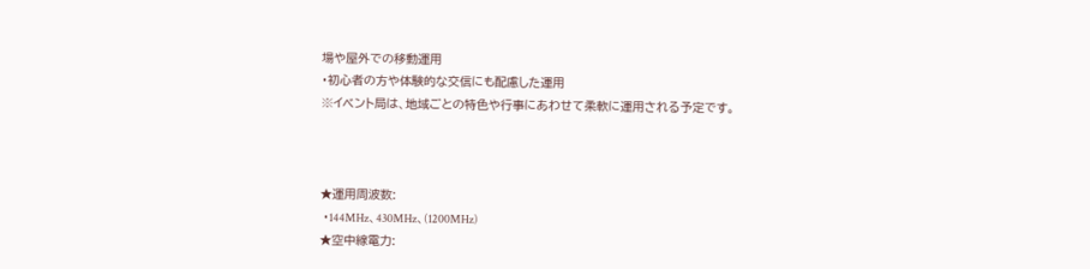場や屋外での移動運用
・初心者の方や体験的な交信にも配慮した運用
※イベント局は、地域ごとの特色や行事にあわせて柔軟に運用される予定です。



★運用周波数:
 ・144MHz、430MHz、(1200MHz)
★空中線電力: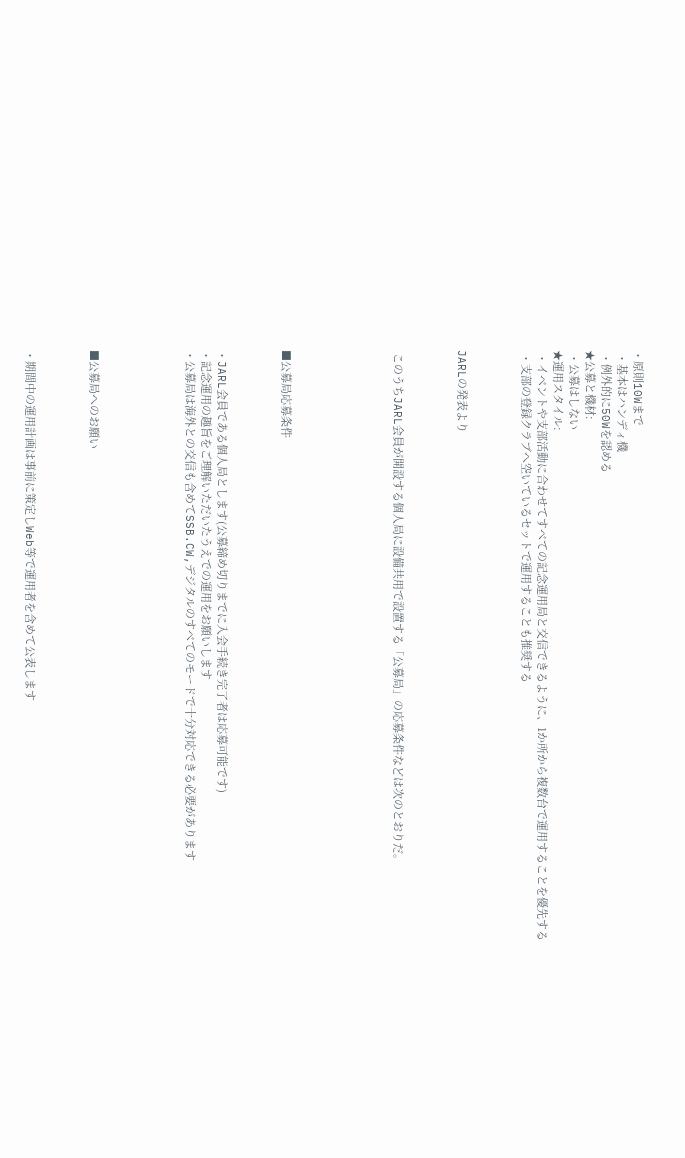・原則10Wまで
 ・基本はハンディ機
 ・例外的に50Wを認める
★公募と機材:
 ・公募はしない
★運用スタイル:
 ・イベントや支部活動に合わせてすべての記念運用局と交信できるように、1か所から複数台で運用することを優先する
 ・支部の登録クラブへ空いているセットで運用することも推奨する



JARLの発表より



 このうちJARL会員が開設する個人局に設備共用で設置する「公募局」の応募条件などは次のとおりだ。






■公募局応募条件



・JARL会員である個人局とします(公募締め切りまでに入会手続き完了者は応募可能です)
・記念運用の趣旨をご理解いただいたうえでの運用をお願いします
・公募局は海外との交信も含めてSSB.CW,デジタルのすべてのモードで十分対応できる必要があります





■公募局へのお願い



・期間中の運用計画は事前に策定しWeb等で運用者を含めて公表します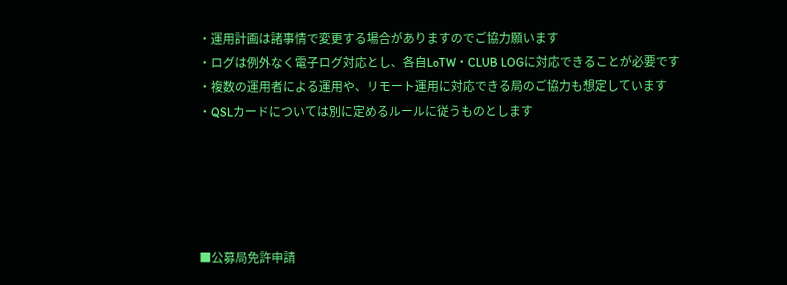・運用計画は諸事情で変更する場合がありますのでご協力願います
・ログは例外なく電子ログ対応とし、各自LoTW・CLUB LOGに対応できることが必要です
・複数の運用者による運用や、リモート運用に対応できる局のご協力も想定しています
・QSLカードについては別に定めるルールに従うものとします





■公募局免許申請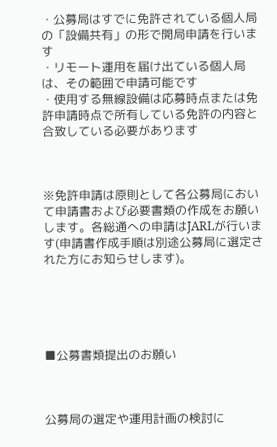・公募局はすでに免許されている個人局の「設備共有」の形で開局申請を行います
・リモート運用を届け出ている個人局は、その範囲で申請可能です
・使用する無線設備は応募時点または免許申請時点で所有している免許の内容と合致している必要があります



※免許申請は原則として各公募局において申請書および必要書類の作成をお願いします。各総通への申請はJARLが行います(申請書作成手順は別途公募局に選定された方にお知らせします)。





■公募書類提出のお願い



公募局の選定や運用計画の検討に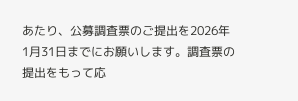あたり、公募調査票のご提出を2026年1月31日までにお願いします。調査票の提出をもって応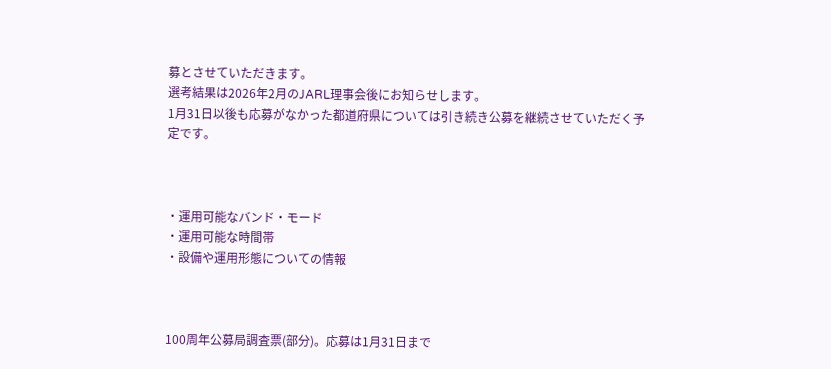募とさせていただきます。
選考結果は2026年2月のJARL理事会後にお知らせします。
1月31日以後も応募がなかった都道府県については引き続き公募を継続させていただく予定です。



・運用可能なバンド・モード
・運用可能な時間帯
・設備や運用形態についての情報



100周年公募局調査票(部分)。応募は1月31日まで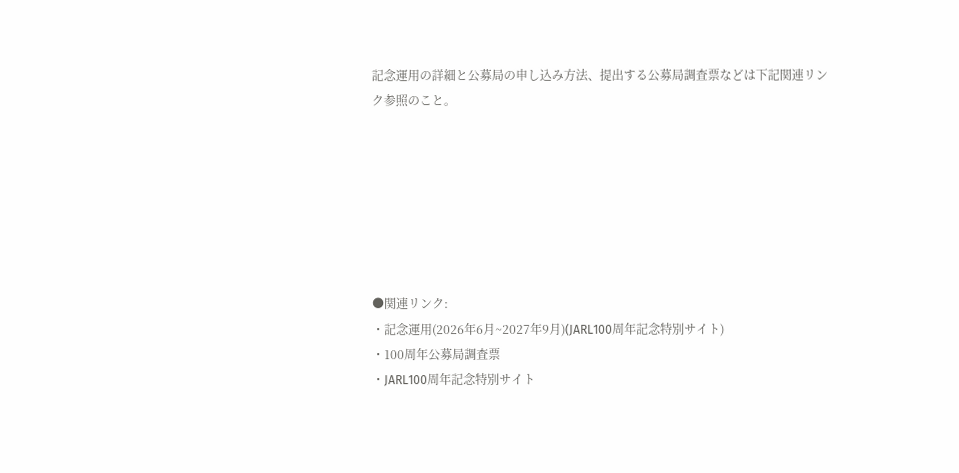記念運用の詳細と公募局の申し込み方法、提出する公募局調査票などは下記関連リンク参照のこと。







●関連リンク:
・記念運用(2026年6月~2027年9月)(JARL100周年記念特別サイト)
・100周年公募局調査票
・JARL100周年記念特別サイト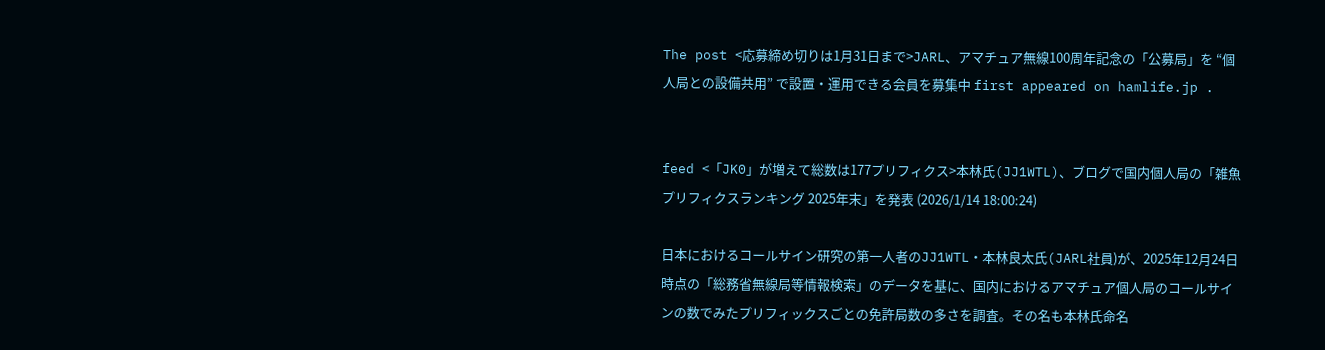The post <応募締め切りは1月31日まで>JARL、アマチュア無線100周年記念の「公募局」を “個人局との設備共用” で設置・運用できる会員を募集中 first appeared on hamlife.jp .


feed <「JK0」が増えて総数は177プリフィクス>本林氏(JJ1WTL)、ブログで国内個人局の「雑魚プリフィクスランキング 2025年末」を発表 (2026/1/14 18:00:24)

日本におけるコールサイン研究の第一人者のJJ1WTL・本林良太氏(JARL社員)が、2025年12月24日時点の「総務省無線局等情報検索」のデータを基に、国内におけるアマチュア個人局のコールサインの数でみたプリフィックスごとの免許局数の多さを調査。その名も本林氏命名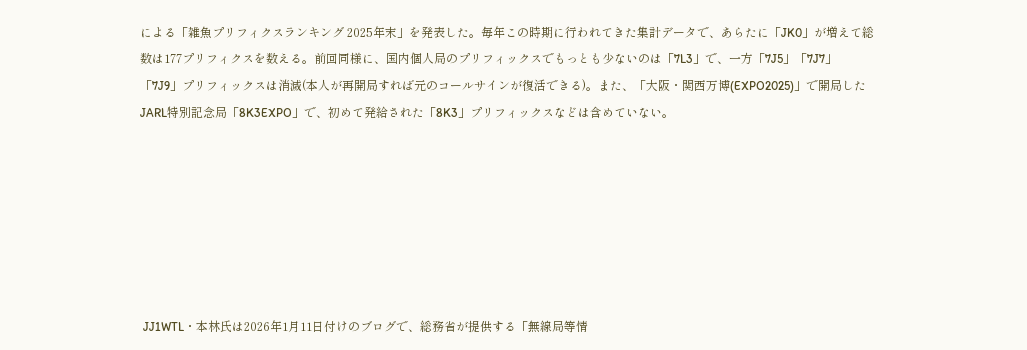による「雑魚プリフィクスランキング 2025年末」を発表した。毎年この時期に行われてきた集計データで、あらたに「JK0」が増えて総数は177プリフィクスを数える。前回同様に、国内個人局のプリフィックスでもっとも少ないのは「7L3」で、一方「7J5」「7J7」「7J9」プリフィックスは消滅(本人が再開局すれば元のコールサインが復活できる)。また、「大阪・関西万博(EXPO2025)」で開局したJARL特別記念局「8K3EXPO」で、初めて発給された「8K3」プリフィックスなどは含めていない。







 JJ1WTL・本林氏は2026年1月11日付けのブログで、総務省が提供する「無線局等情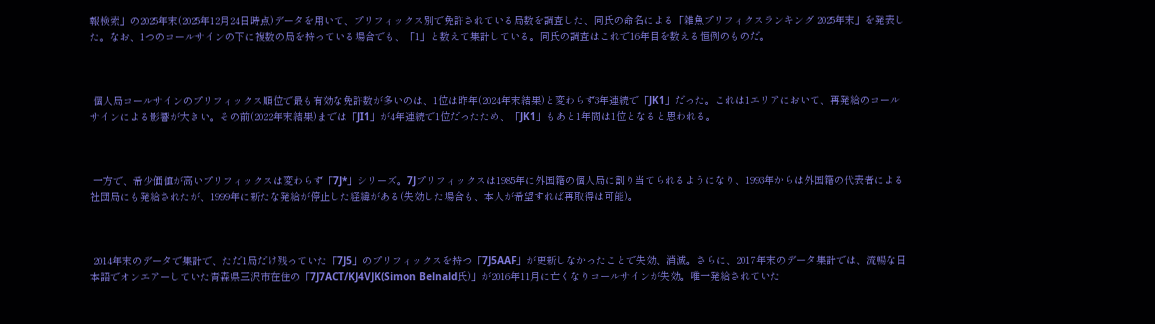報検索」の2025年末(2025年12月24日時点)データを用いて、プリフィックス別で免許されている局数を調査した、同氏の命名による「雑魚プリフィクスランキング 2025年末」を発表した。なお、1つのコールサインの下に複数の局を持っている場合でも、「1」と数えて集計している。同氏の調査はこれで16年目を数える恒例のものだ。



 個人局コールサインのプリフィックス順位で最も有効な免許数が多いのは、1位は昨年(2024年末結果)と変わらず3年連続で「JK1」だった。これは1エリアにおいて、再発給のコールサインによる影響が大きい。その前(2022年末結果)までは「JI1」が4年連続で1位だったため、「JK1」もあと1年間は1位となると思われる。



 一方で、希少価値が高いプリフィックスは変わらず「7J*」シリーズ。7Jプリフィックスは1985年に外国籍の個人局に割り当てられるようになり、1993年からは外国籍の代表者による社団局にも発給されたが、1999年に新たな発給が停止した経緯がある(失効した場合も、本人が希望すれば再取得は可能)。



 2014年末のデータで集計で、ただ1局だけ残っていた「7J5」のプリフィックスを持つ「7J5AAF」が更新しなかったことで失効、消滅。さらに、2017年末のデータ集計では、流暢な日本語でオンエアーしていた青森県三沢市在住の「7J7ACT/KJ4VJK(Simon Belnald氏)」が2016年11月に亡くなりコールサインが失効。唯一発給されていた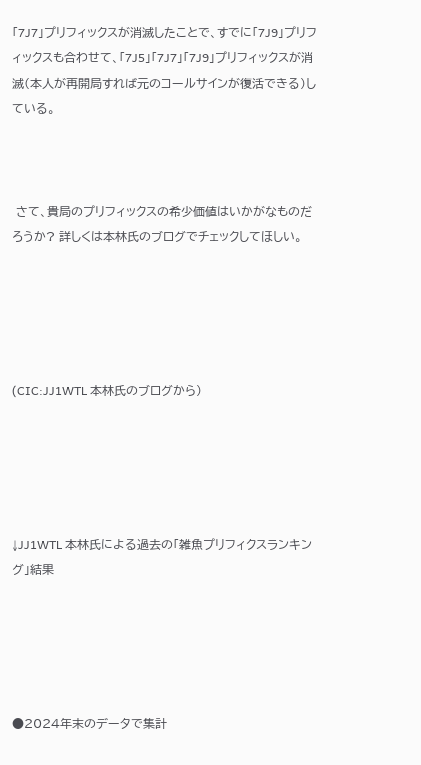「7J7」プリフィックスが消滅したことで、すでに「7J9」プリフィックスも合わせて、「7J5」「7J7」「7J9」プリフィックスが消滅(本人が再開局すれば元のコールサインが復活できる)している。



 さて、貴局のプリフィックスの希少価値はいかがなものだろうか? 詳しくは本林氏のブログでチェックしてほしい。





(CIC:JJ1WTL 本林氏のブログから)





↓JJ1WTL 本林氏による過去の「雑魚プリフィクスランキング」結果





●2024年末のデータで集計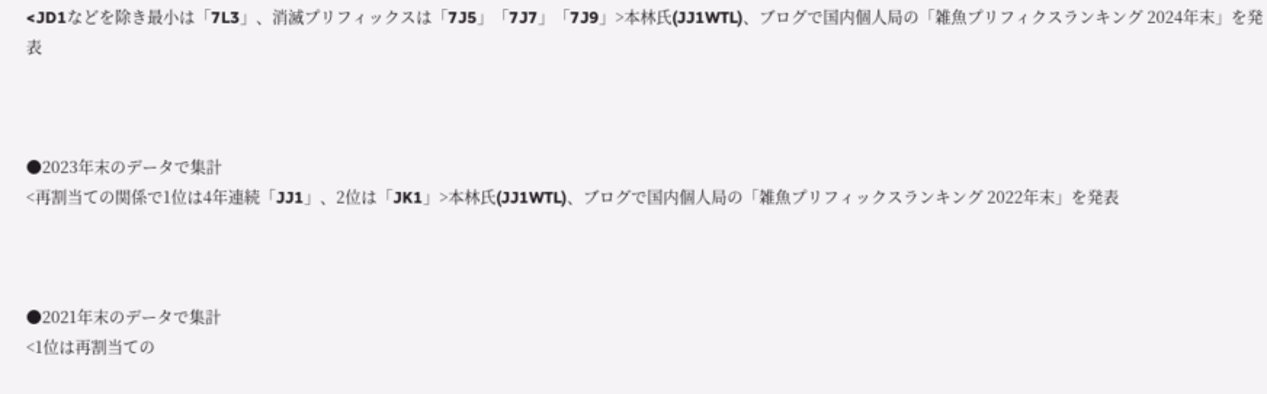<JD1などを除き最小は「7L3」、消滅プリフィックスは「7J5」「7J7」「7J9」>本林氏(JJ1WTL)、ブログで国内個人局の「雑魚プリフィクスランキング 2024年末」を発表



●2023年末のデータで集計
<再割当ての関係で1位は4年連続「JJ1」、2位は「JK1」>本林氏(JJ1WTL)、ブログで国内個人局の「雑魚プリフィックスランキング 2022年末」を発表



●2021年末のデータで集計
<1位は再割当ての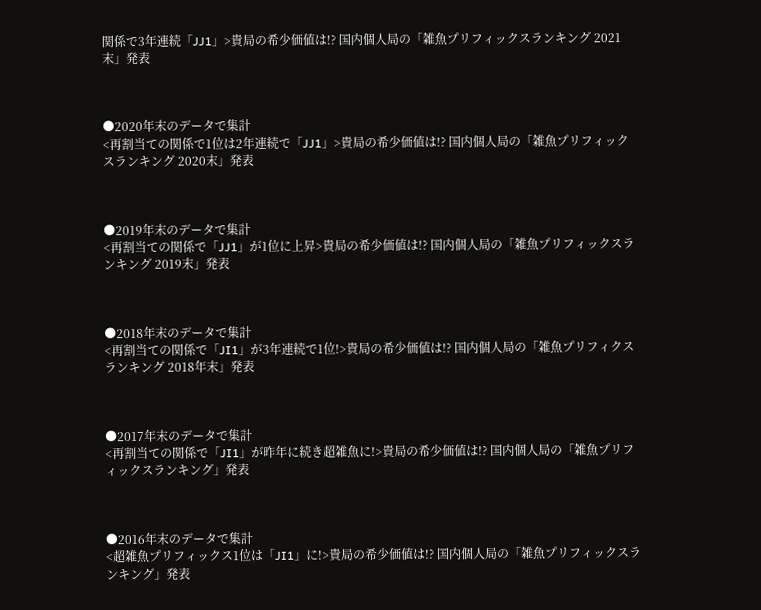関係で3年連続「JJ1」>貴局の希少価値は!? 国内個人局の「雑魚プリフィックスランキング 2021末」発表



●2020年末のデータで集計
<再割当ての関係で1位は2年連続で「JJ1」>貴局の希少価値は!? 国内個人局の「雑魚プリフィックスランキング 2020末」発表



●2019年末のデータで集計
<再割当ての関係で「JJ1」が1位に上昇>貴局の希少価値は!? 国内個人局の「雑魚プリフィックスランキング 2019末」発表



●2018年末のデータで集計
<再割当ての関係で「JI1」が3年連続で1位!>貴局の希少価値は!? 国内個人局の「雑魚プリフィクスランキング 2018年末」発表



●2017年末のデータで集計
<再割当ての関係で「JI1」が昨年に続き超雑魚に!>貴局の希少価値は!? 国内個人局の「雑魚プリフィックスランキング」発表



●2016年末のデータで集計
<超雑魚プリフィックス1位は「JI1」に!>貴局の希少価値は!? 国内個人局の「雑魚プリフィックスランキング」発表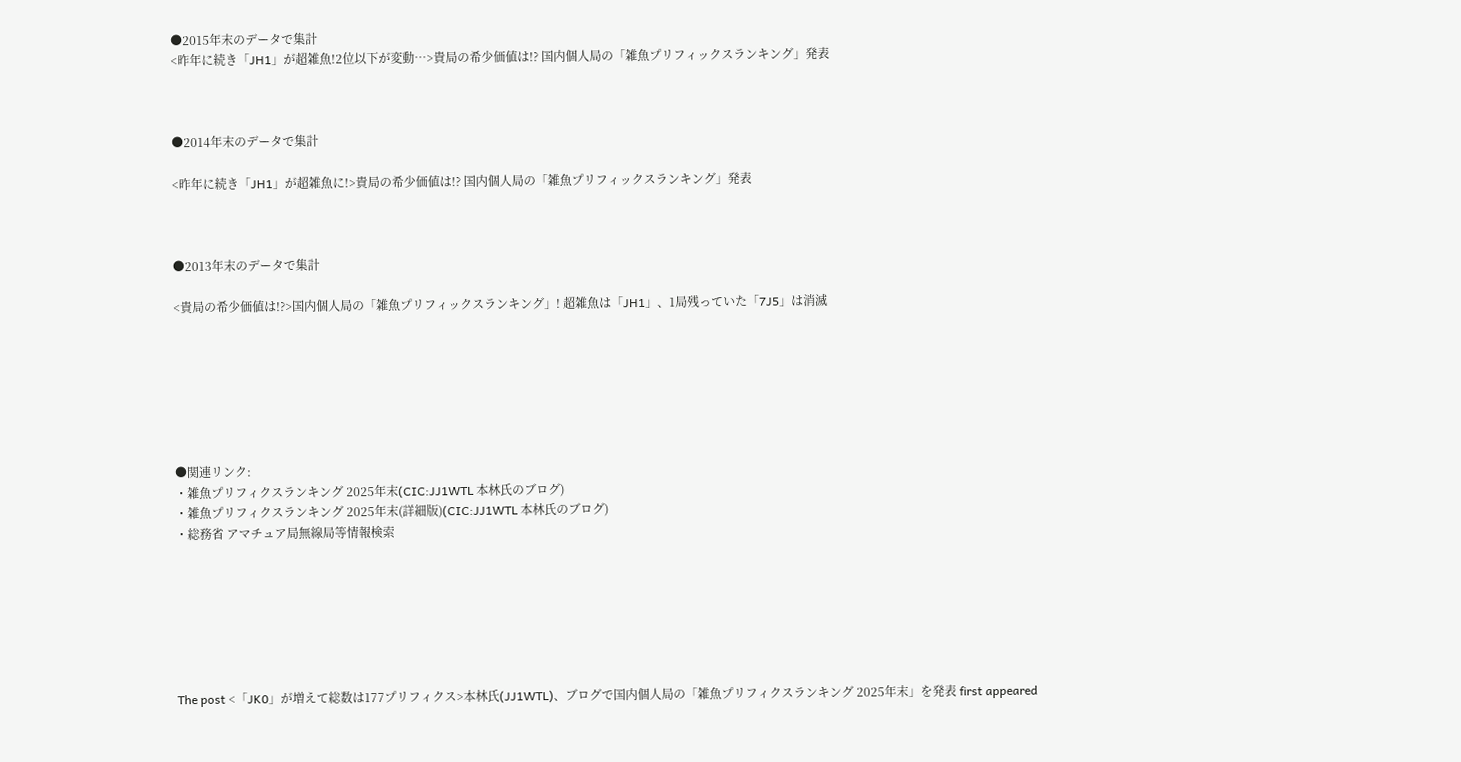●2015年末のデータで集計
<昨年に続き「JH1」が超雑魚!2位以下が変動…>貴局の希少価値は!? 国内個人局の「雑魚プリフィックスランキング」発表



●2014年末のデータで集計

<昨年に続き「JH1」が超雑魚に!>貴局の希少価値は!? 国内個人局の「雑魚プリフィックスランキング」発表



●2013年末のデータで集計

<貴局の希少価値は!?>国内個人局の「雑魚プリフィックスランキング」! 超雑魚は「JH1」、1局残っていた「7J5」は消滅







●関連リンク:
・雑魚プリフィクスランキング 2025年末(CIC:JJ1WTL 本林氏のブログ)
・雑魚プリフィクスランキング 2025年末(詳細版)(CIC:JJ1WTL 本林氏のブログ)
・総務省 アマチュア局無線局等情報検索







The post <「JK0」が増えて総数は177プリフィクス>本林氏(JJ1WTL)、ブログで国内個人局の「雑魚プリフィクスランキング 2025年末」を発表 first appeared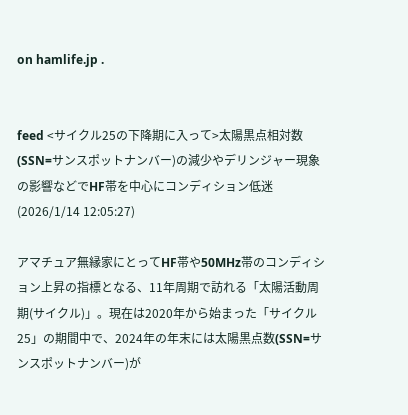on hamlife.jp .


feed <サイクル25の下降期に入って>太陽黒点相対数(SSN=サンスポットナンバー)の減少やデリンジャー現象の影響などでHF帯を中心にコンディション低迷 (2026/1/14 12:05:27)

アマチュア無縁家にとってHF帯や50MHz帯のコンディション上昇の指標となる、11年周期で訪れる「太陽活動周期(サイクル)」。現在は2020年から始まった「サイクル25」の期間中で、2024年の年末には太陽黒点数(SSN=サンスポットナンバー)が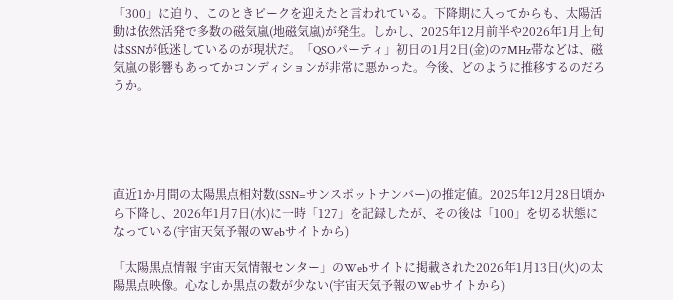「300」に迫り、このときピークを迎えたと言われている。下降期に入ってからも、太陽活動は依然活発で多数の磁気嵐(地磁気嵐)が発生。しかし、2025年12月前半や2026年1月上旬はSSNが低迷しているのが現状だ。「QSOパーティ」初日の1月2日(金)の7MHz帯などは、磁気嵐の影響もあってかコンディションが非常に悪かった。今後、どのように推移するのだろうか。





直近1か月間の太陽黒点相対数(SSN=サンスポットナンバー)の推定値。2025年12月28日頃から下降し、2026年1月7日(水)に一時「127」を記録したが、その後は「100」を切る状態になっている(宇宙天気予報のWebサイトから)

「太陽黒点情報 宇宙天気情報センター」のWebサイトに掲載された2026年1月13日(火)の太陽黒点映像。心なしか黒点の数が少ない(宇宙天気予報のWebサイトから)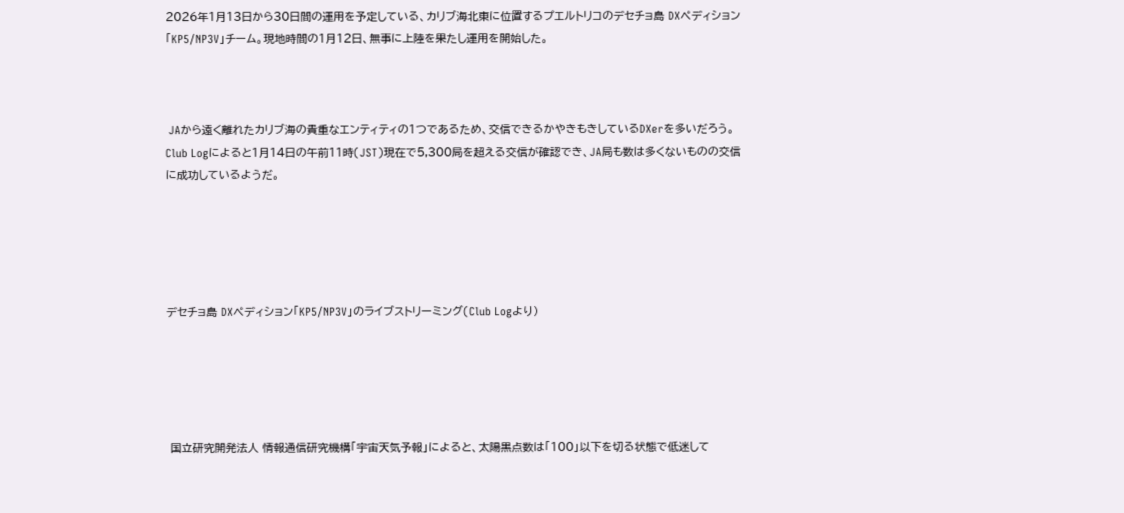2026年1月13日から30日間の運用を予定している、カリブ海北東に位置するプエルトリコのデセチョ島 DXペディション「KP5/NP3V」チーム。現地時間の1月12日、無事に上陸を果たし運用を開始した。



 JAから遠く離れたカリブ海の貴重なエンティティの1つであるため、交信できるかやきもきしているDXerを多いだろう。Club Logによると1月14日の午前11時(JST)現在で5,300局を超える交信が確認でき、JA局も数は多くないものの交信に成功しているようだ。





デセチョ島 DXペディション「KP5/NP3V」のライブストリーミング(Club Logより)





 国立研究開発法人 情報通信研究機構「宇宙天気予報」によると、太陽黒点数は「100」以下を切る状態で低迷して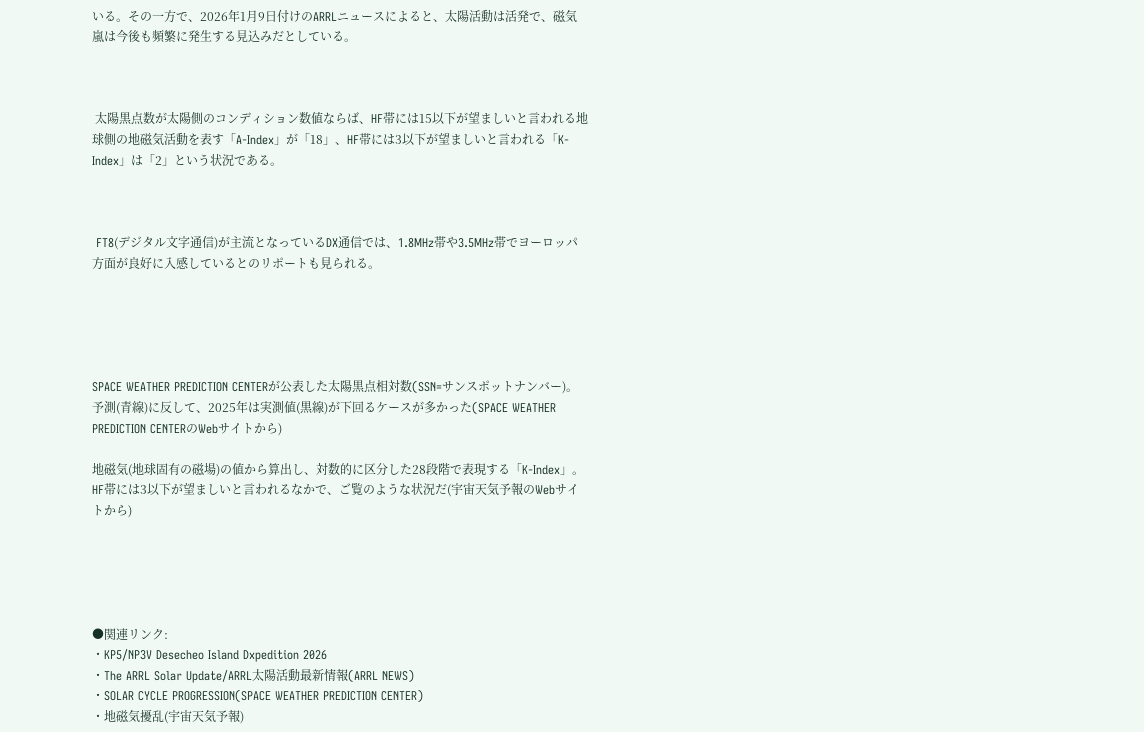いる。その一方で、2026年1月9日付けのARRLニュースによると、太陽活動は活発で、磁気嵐は今後も頻繁に発生する見込みだとしている。



 太陽黒点数が太陽側のコンディション数値ならば、HF帯には15以下が望ましいと言われる地球側の地磁気活動を表す「A-Index」が「18」、HF帯には3以下が望ましいと言われる「K-Index」は「2」という状況である。



 FT8(デジタル文字通信)が主流となっているDX通信では、1.8MHz帯や3.5MHz帯でヨーロッパ方面が良好に入感しているとのリポートも見られる。





SPACE WEATHER PREDICTION CENTERが公表した太陽黒点相対数(SSN=サンスポットナンバー)。予測(青線)に反して、2025年は実測値(黒線)が下回るケースが多かった(SPACE WEATHER PREDICTION CENTERのWebサイトから)

地磁気(地球固有の磁場)の値から算出し、対数的に区分した28段階で表現する「K-Index」。HF帯には3以下が望ましいと言われるなかで、ご覧のような状況だ(宇宙天気予報のWebサイトから)





●関連リンク:
・KP5/NP3V Desecheo Island Dxpedition 2026
・The ARRL Solar Update/ARRL太陽活動最新情報(ARRL NEWS)
・SOLAR CYCLE PROGRESSION(SPACE WEATHER PREDICTION CENTER)
・地磁気擾乱(宇宙天気予報)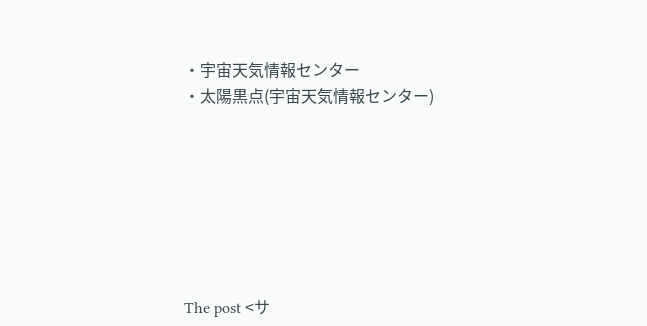・宇宙天気情報センター
・太陽黒点(宇宙天気情報センター)







The post <サ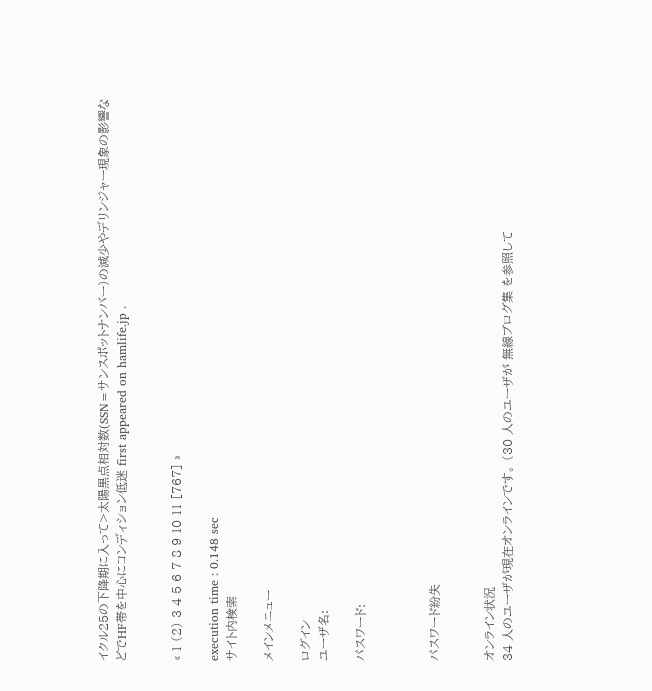イクル25の下降期に入って>太陽黒点相対数(SSN=サンスポットナンバー)の減少やデリンジャー現象の影響などでHF帯を中心にコンディション低迷 first appeared on hamlife.jp .


« 1 (2) 3 4 5 6 7 8 9 10 11 [767] »

execution time : 0.148 sec
サイト内検索

メインメニュー

ログイン
ユーザ名:

パスワード:



パスワード紛失


オンライン状況
34 人のユーザが現在オンラインです。 (30 人のユーザが 無線ブログ集 を参照して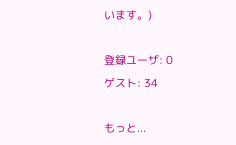います。)

登録ユーザ: 0
ゲスト: 34

もっと...